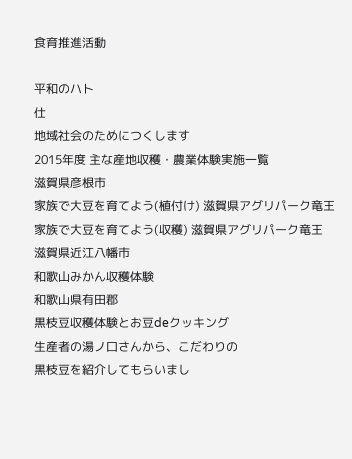食育推進活動

平和のハト
仕
地域社会のためにつくします
2015年度 主な産地収穫・農業体験実施一覧
滋賀県彦根市
家族で大豆を育てよう(植付け) 滋賀県アグリパーク竜王
家族で大豆を育てよう(収穫) 滋賀県アグリパーク竜王
滋賀県近江八幡市
和歌山みかん収穫体験
和歌山県有田郡
黒枝豆収穫体験とお豆deクッキング
生産者の湯ノ口さんから、こだわりの
黒枝豆を紹介してもらいまし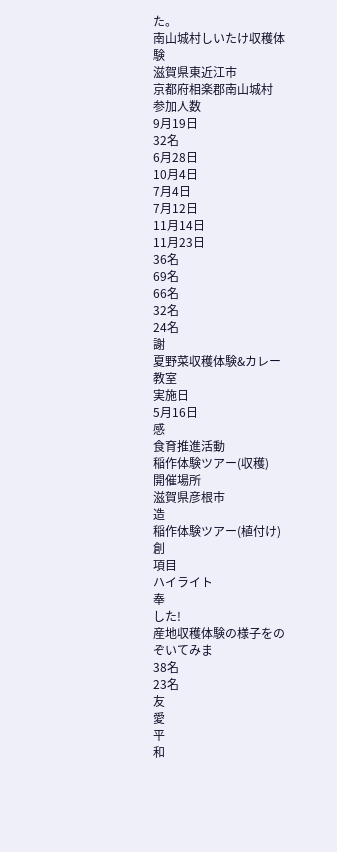た。
南山城村しいたけ収穫体験
滋賀県東近江市
京都府相楽郡南山城村
参加人数
9月19日
32名
6月28日
10月4日
7月4日
7月12日
11月14日
11月23日
36名
69名
66名
32名
24名
謝
夏野菜収穫体験&カレー教室
実施日
5月16日
感
食育推進活動
稲作体験ツアー(収穫)
開催場所
滋賀県彦根市
造
稲作体験ツアー(植付け)
創
項目
ハイライト
奉
した!
産地収穫体験の様子をのぞいてみま
38名
23名
友
愛
平
和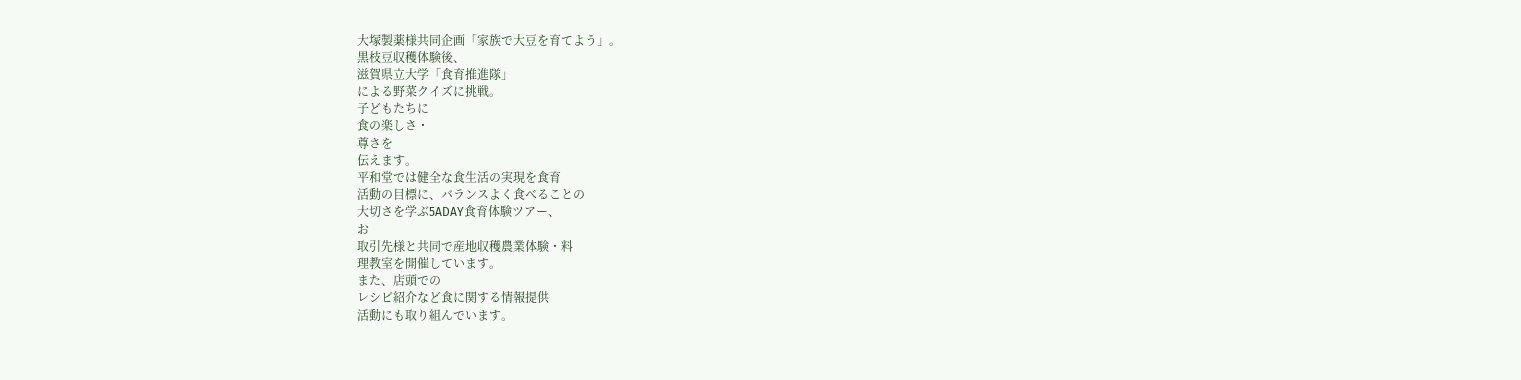大塚製薬様共同企画「家族で大豆を育てよう」。
黒枝豆収穫体験後、
滋賀県立大学「食育推進隊」
による野菜クイズに挑戦。
子どもたちに
食の楽しさ・
尊さを
伝えます。
平和堂では健全な食生活の実現を食育
活動の目標に、バランスよく食べることの
大切さを学ぶ5ADAY食育体験ツアー、
お
取引先様と共同で産地収穫農業体験・料
理教室を開催しています。
また、店頭での
レシピ紹介など食に関する情報提供
活動にも取り組んでいます。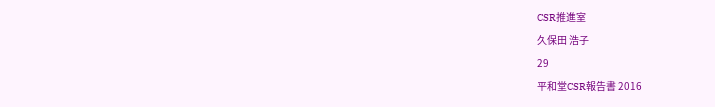CSR推進室
久保田 浩子
29
平和堂CSR報告書 2016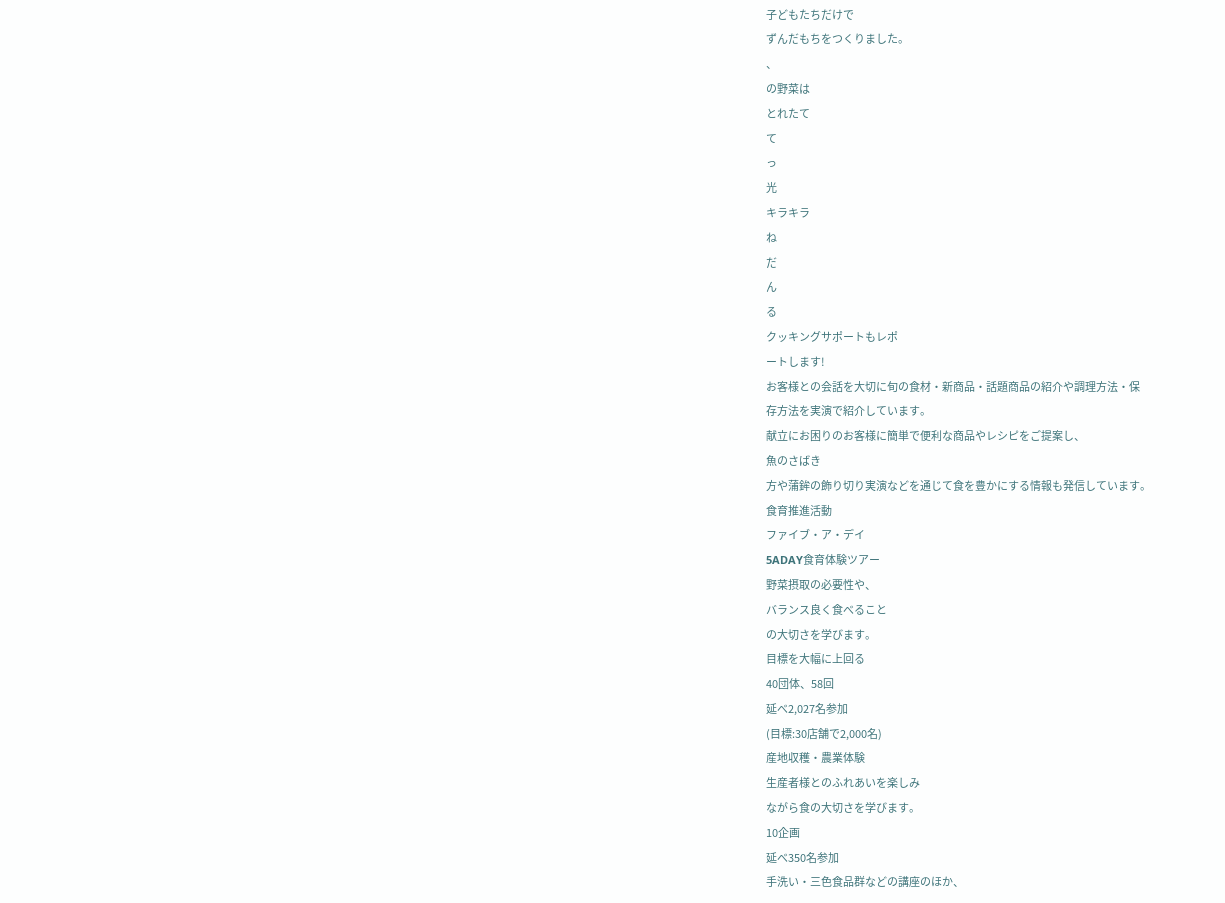子どもたちだけで
ずんだもちをつくりました。
、
の野菜は
とれたて
て
っ
光
キラキラ
ね
だ
ん
る
クッキングサポートもレポ
ートします!
お客様との会話を大切に旬の食材・新商品・話題商品の紹介や調理方法・保
存方法を実演で紹介しています。
献立にお困りのお客様に簡単で便利な商品やレシピをご提案し、
魚のさばき
方や蒲鉾の飾り切り実演などを通じて食を豊かにする情報も発信しています。
食育推進活動
ファイブ・ア・デイ
5ADAY食育体験ツアー
野菜摂取の必要性や、
バランス良く食べること
の大切さを学びます。
目標を大幅に上回る
40団体、58回
延べ2,027名参加
(目標:30店舗で2,000名)
産地収穫・農業体験
生産者様とのふれあいを楽しみ
ながら食の大切さを学びます。
10企画
延べ350名参加
手洗い・三色食品群などの講座のほか、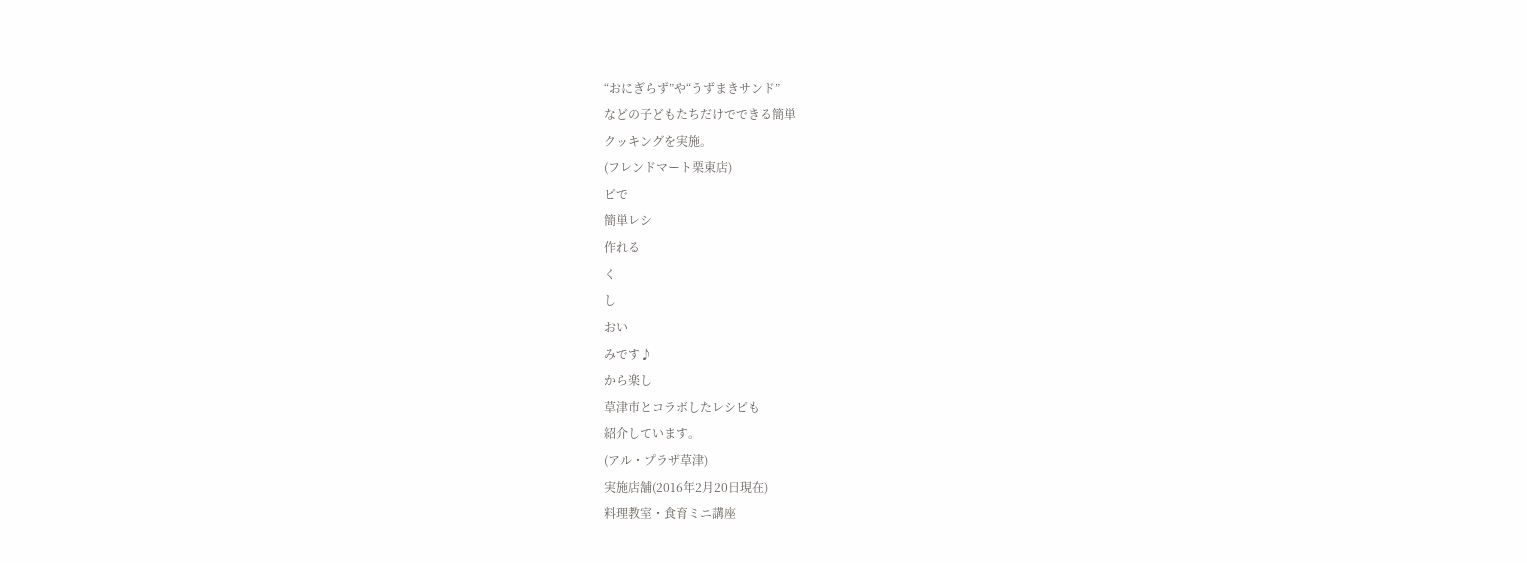“おにぎらず”や“うずまきサンド”
などの子どもたちだけでできる簡単
クッキングを実施。
(フレンドマート栗東店)
ピで
簡単レシ
作れる
く
し
おい
みです♪
から楽し
草津市とコラボしたレシピも
紹介しています。
(アル・プラザ草津)
実施店舗(2016年2月20日現在)
料理教室・食育ミニ講座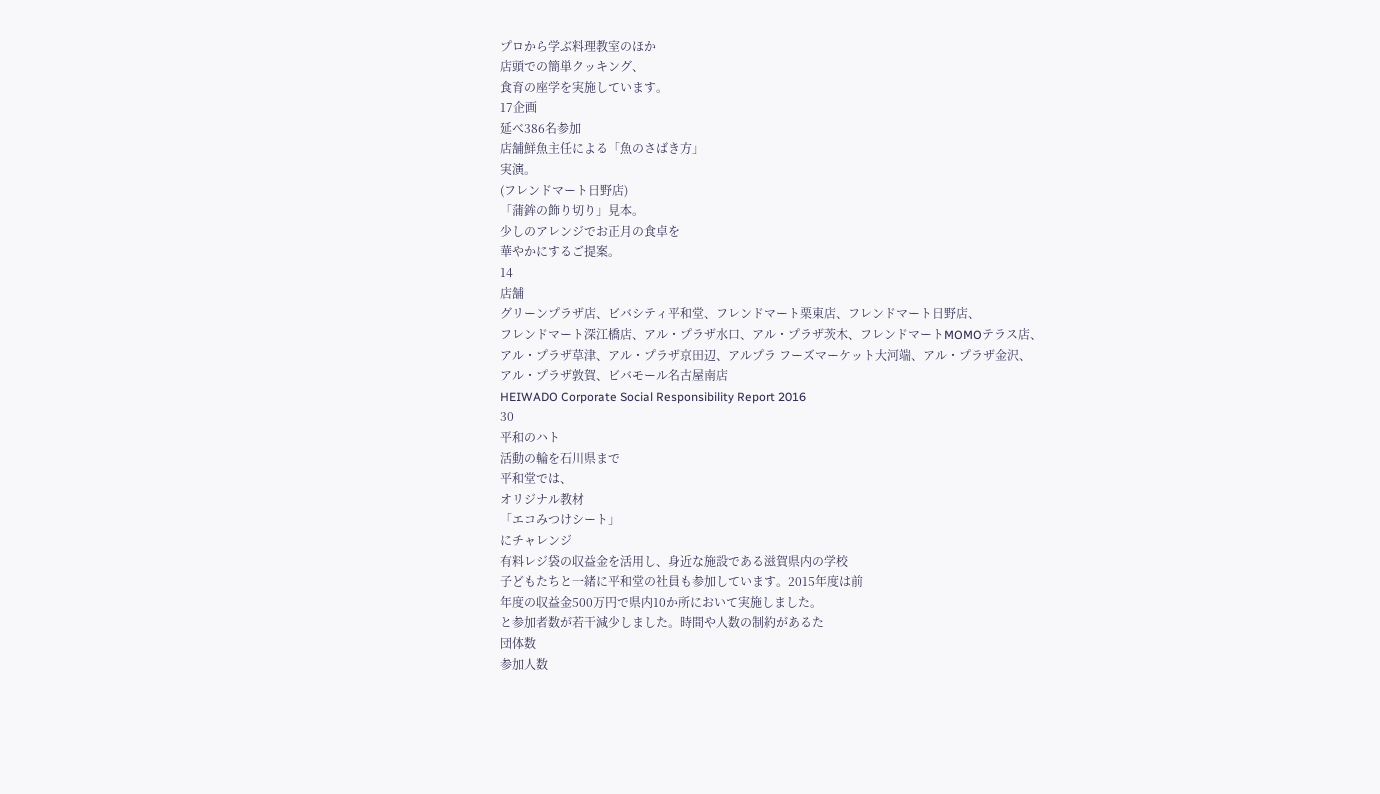プロから学ぶ料理教室のほか
店頭での簡単クッキング、
食育の座学を実施しています。
17企画
延べ386名参加
店舗鮮魚主任による「魚のさばき方」
実演。
(フレンドマート日野店)
「蒲鉾の飾り切り」見本。
少しのアレンジでお正月の食卓を
華やかにするご提案。
14
店舗
グリーンプラザ店、ビバシティ平和堂、フレンドマート栗東店、フレンドマート日野店、
フレンドマート深江橋店、アル・プラザ水口、アル・プラザ茨木、フレンドマートMOMOテラス店、
アル・プラザ草津、アル・プラザ京田辺、アルプラ フーズマーケット大河端、アル・プラザ金沢、
アル・プラザ敦賀、ビバモール名古屋南店
HEIWADO Corporate Social Responsibility Report 2016
30
平和のハト
活動の輪を石川県まで
平和堂では、
オリジナル教材
「エコみつけシート」
にチャレンジ
有料レジ袋の収益金を活用し、身近な施設である滋賀県内の学校
子どもたちと一緒に平和堂の社員も参加しています。2015年度は前
年度の収益金500万円で県内10か所において実施しました。
と参加者数が若干減少しました。時間や人数の制約があるた
団体数
参加人数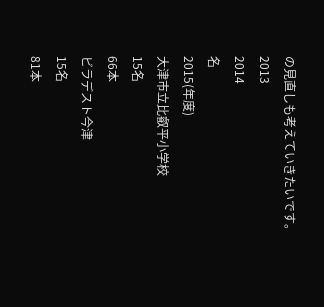の見直しも考えていきたいです。
2013
2014
名
2015(年度)
大津市立比叡平小学校
15名
66本
ビラデスト今津
15名
81本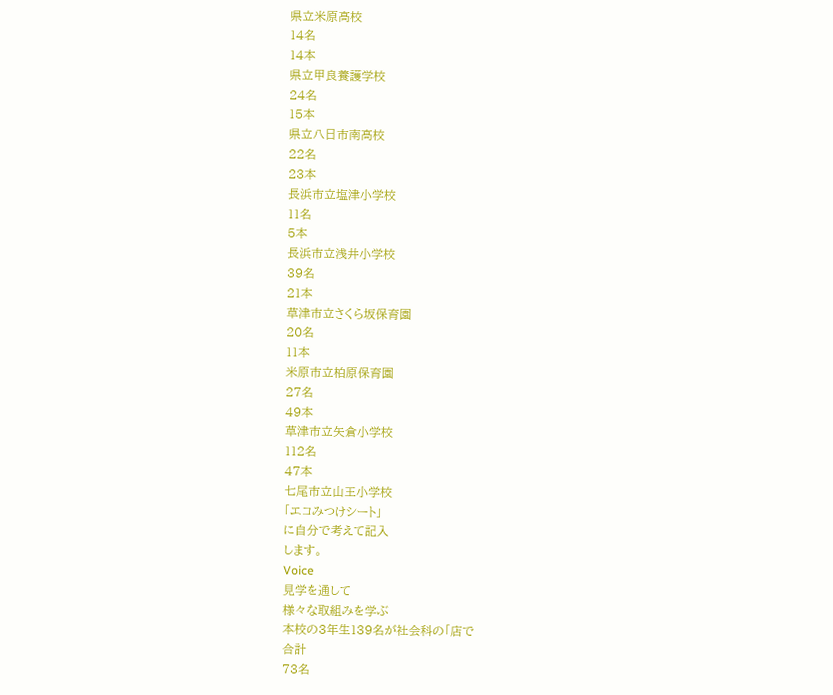県立米原高校
14名
14本
県立甲良養護学校
24名
15本
県立八日市南高校
22名
23本
長浜市立塩津小学校
11名
5本
長浜市立浅井小学校
39名
21本
草津市立さくら坂保育園
20名
11本
米原市立柏原保育園
27名
49本
草津市立矢倉小学校
112名
47本
七尾市立山王小学校
「エコみつけシート」
に自分で考えて記入
します。
Voice
見学を通して
様々な取組みを学ぶ
本校の3年生139名が社会科の「店で
合計
73名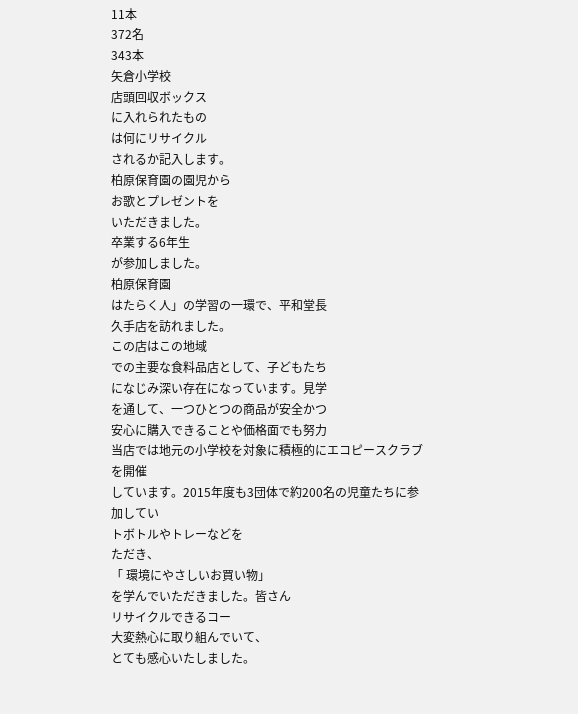11本
372名
343本
矢倉小学校
店頭回収ボックス
に入れられたもの
は何にリサイクル
されるか記入します。
柏原保育園の園児から
お歌とプレゼントを
いただきました。
卒業する6年生
が参加しました。
柏原保育園
はたらく人」の学習の一環で、平和堂長
久手店を訪れました。
この店はこの地域
での主要な食料品店として、子どもたち
になじみ深い存在になっています。見学
を通して、一つひとつの商品が安全かつ
安心に購入できることや価格面でも努力
当店では地元の小学校を対象に積極的にエコピースクラブを開催
しています。2015年度も3団体で約200名の児童たちに参加してい
トボトルやトレーなどを
ただき、
「 環境にやさしいお買い物」
を学んでいただきました。皆さん
リサイクルできるコー
大変熱心に取り組んでいて、
とても感心いたしました。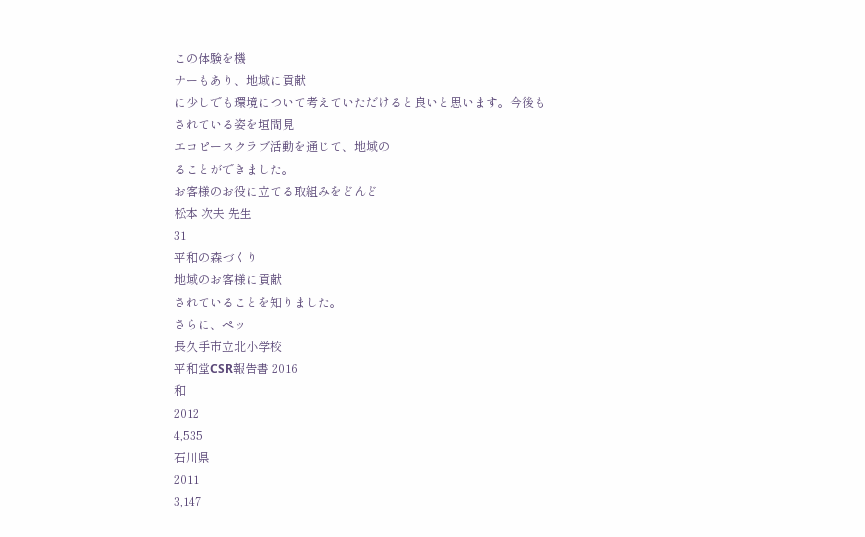この体験を機
ナーもあり、地域に貢献
に少しでも環境について考えていただけると良いと思います。今後も
されている姿を垣間見
エコピースクラブ活動を通じて、地域の
ることができました。
お客様のお役に立てる取組みをどんど
松本 次夫 先生
31
平和の森づくり
地域のお客様に貢献
されていることを知りました。
さらに、ペッ
長久手市立北小学校
平和堂CSR報告書 2016
和
2012
4,535
石川県
2011
3,147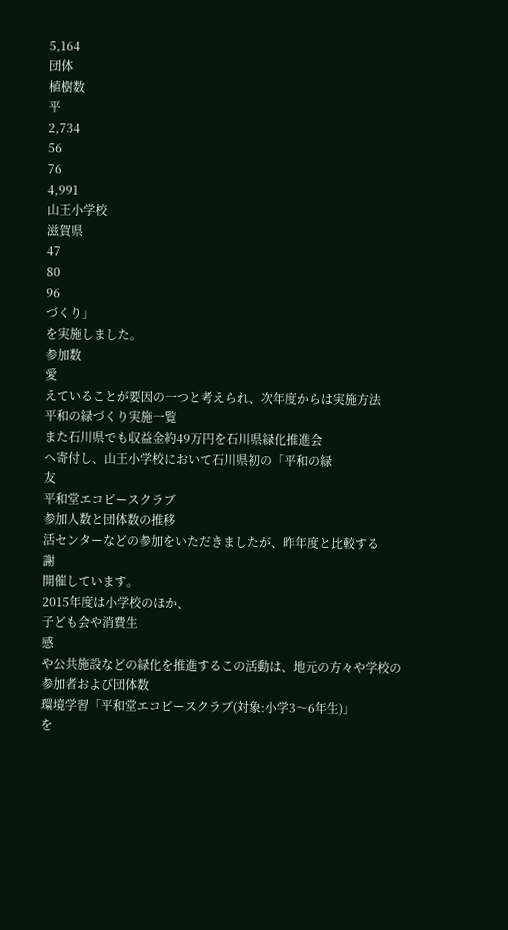5,164
団体
植樹数
平
2,734
56
76
4,991
山王小学校
滋賀県
47
80
96
づくり」
を実施しました。
参加数
愛
えていることが要因の一つと考えられ、次年度からは実施方法
平和の緑づくり実施一覧
また石川県でも収益金約49万円を石川県緑化推進会
へ寄付し、山王小学校において石川県初の「平和の緑
友
平和堂エコピースクラブ
参加人数と団体数の推移
活センターなどの参加をいただきましたが、昨年度と比較する
謝
開催しています。
2015年度は小学校のほか、
子ども会や消費生
感
や公共施設などの緑化を推進するこの活動は、地元の方々や学校の
参加者および団体数
環境学習「平和堂エコピースクラブ(対象:小学3〜6年生)」
を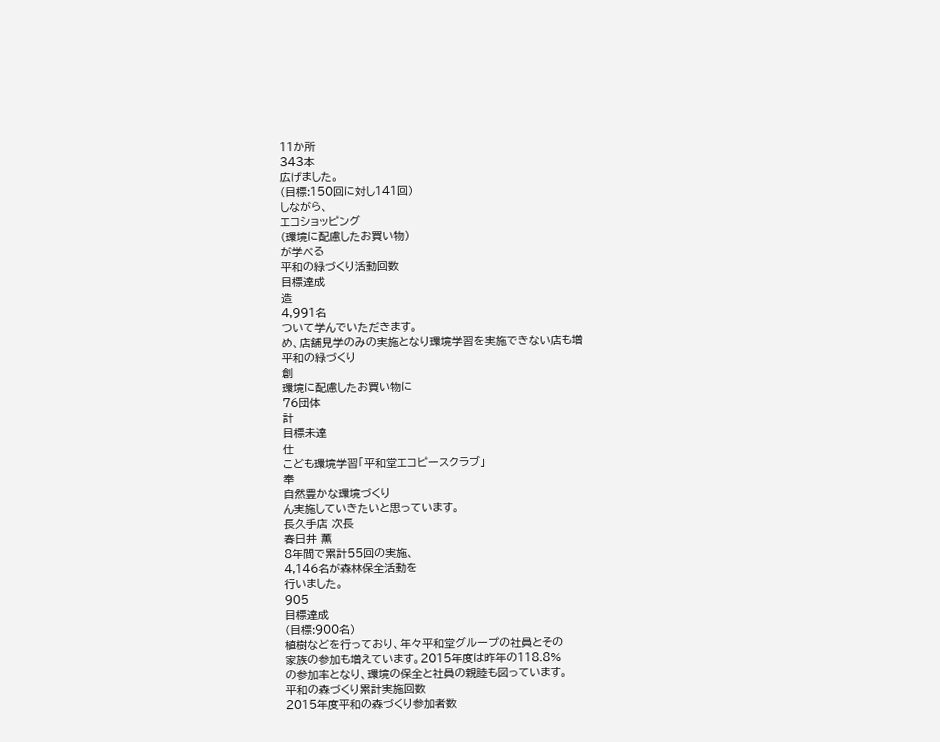11か所
343本
広げました。
(目標:150回に対し141回)
しながら、
エコショッピング
(環境に配慮したお買い物)
が学べる
平和の緑づくり活動回数
目標達成
造
4,991名
ついて学んでいただきます。
め、店舗見学のみの実施となり環境学習を実施できない店も増
平和の緑づくり
創
環境に配慮したお買い物に
76団体
計
目標未達
仕
こども環境学習「平和堂エコピースクラブ」
奉
自然豊かな環境づくり
ん実施していきたいと思っています。
長久手店 次長
春日井 薫
8年間で累計55回の実施、
4,146名が森林保全活動を
行いました。
905
目標達成
(目標:900名)
植樹などを行っており、年々平和堂グループの社員とその
家族の参加も増えています。2015年度は昨年の118.8%
の参加率となり、環境の保全と社員の親睦も図っています。
平和の森づくり累計実施回数
2015年度平和の森づくり参加者数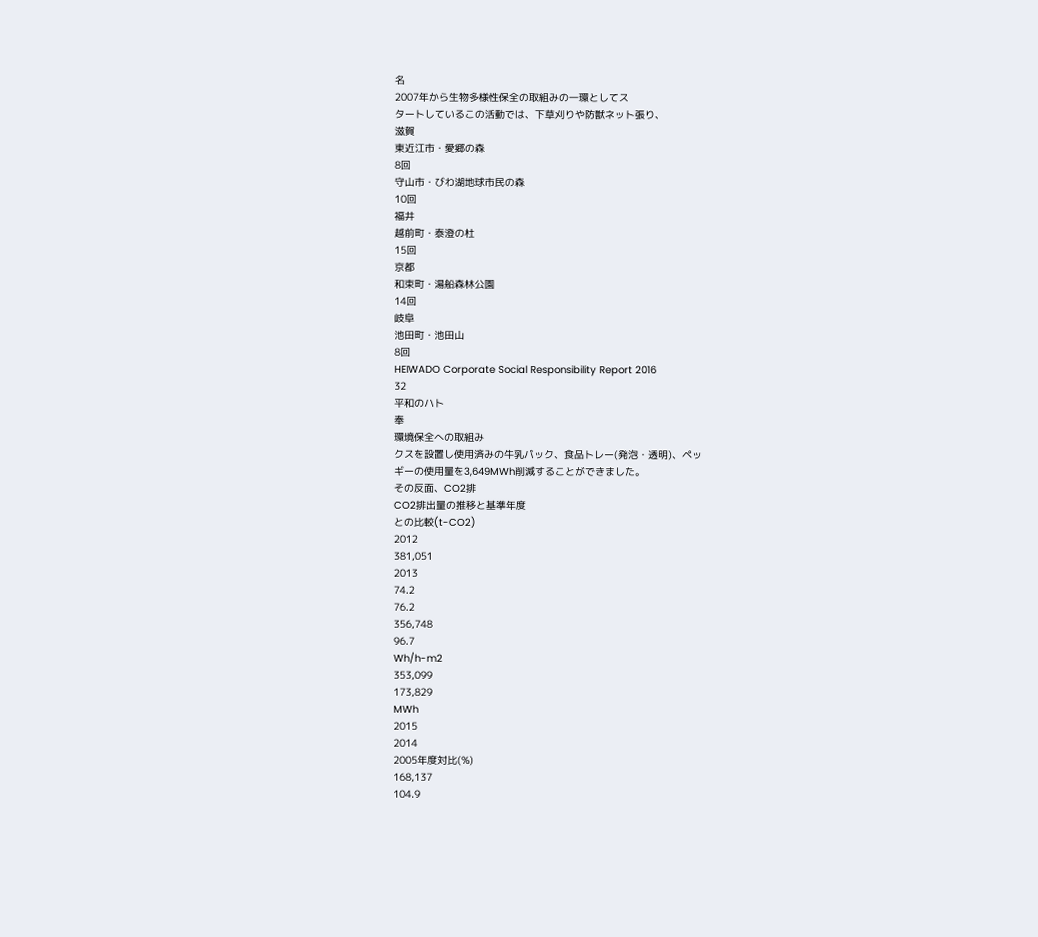名
2007年から生物多様性保全の取組みの一環としてス
タートしているこの活動では、下草刈りや防獣ネット張り、
滋賀
東近江市・愛郷の森
8回
守山市・びわ湖地球市民の森
10回
福井
越前町・泰澄の杜
15回
京都
和束町・湯船森林公園
14回
岐阜
池田町・池田山
8回
HEIWADO Corporate Social Responsibility Report 2016
32
平和のハト
奉
環境保全への取組み
クスを設置し使用済みの牛乳パック、食品トレー(発泡・透明)、ペッ
ギーの使用量を3,649MWh削減することができました。
その反面、CO2排
CO2排出量の推移と基準年度
との比較(t-CO2)
2012
381,051
2013
74.2
76.2
356,748
96.7
Wh/h-m2
353,099
173,829
MWh
2015
2014
2005年度対比(%)
168,137
104.9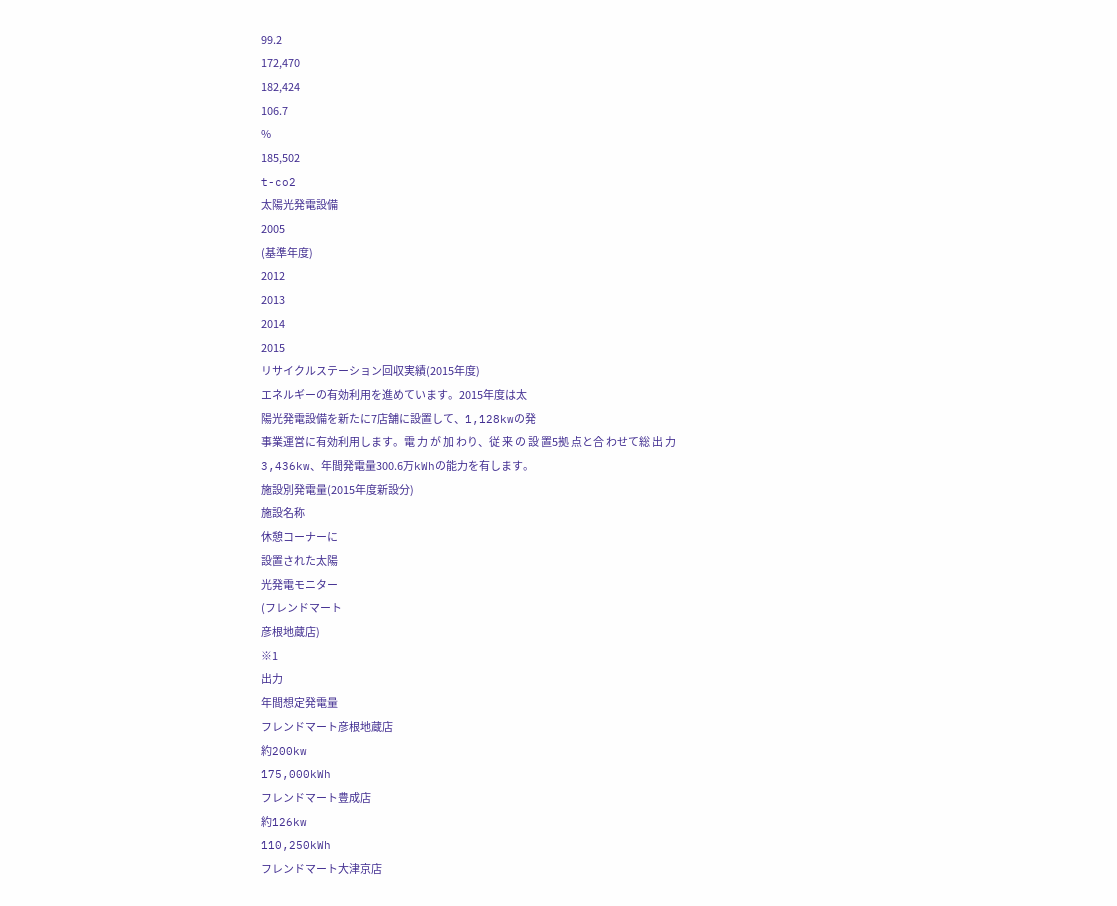99.2
172,470
182,424
106.7
%
185,502
t-co2
太陽光発電設備
2005
(基準年度)
2012
2013
2014
2015
リサイクルステーション回収実績(2015年度)
エネルギーの有効利用を進めています。2015年度は太
陽光発電設備を新たに7店舗に設置して、1,128kwの発
事業運営に有効利用します。電 力 が 加 わり、従 来 の 設 置5拠 点と合 わせて総 出 力
3,436kw、年間発電量300.6万kWhの能力を有します。
施設別発電量(2015年度新設分)
施設名称
休憩コーナーに
設置された太陽
光発電モニター
(フレンドマート
彦根地蔵店)
※1
出力
年間想定発電量
フレンドマート彦根地蔵店
約200kw
175,000kWh
フレンドマート豊成店
約126kw
110,250kWh
フレンドマート大津京店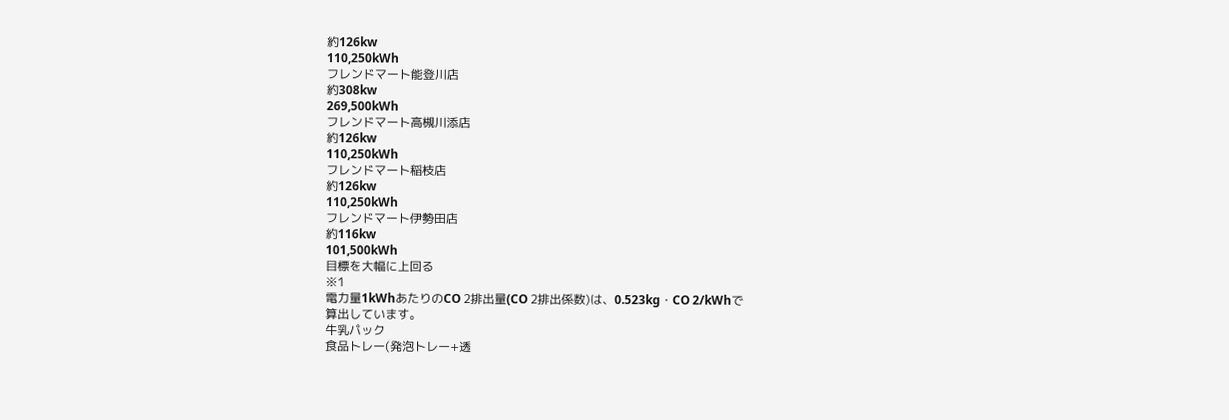約126kw
110,250kWh
フレンドマート能登川店
約308kw
269,500kWh
フレンドマート高槻川添店
約126kw
110,250kWh
フレンドマート稲枝店
約126kw
110,250kWh
フレンドマート伊勢田店
約116kw
101,500kWh
目標を大幅に上回る
※1
電力量1kWhあたりのCO 2排出量(CO 2排出係数)は、0.523kg・CO 2/kWhで
算出しています。
牛乳パック
食品トレー(発泡トレー+透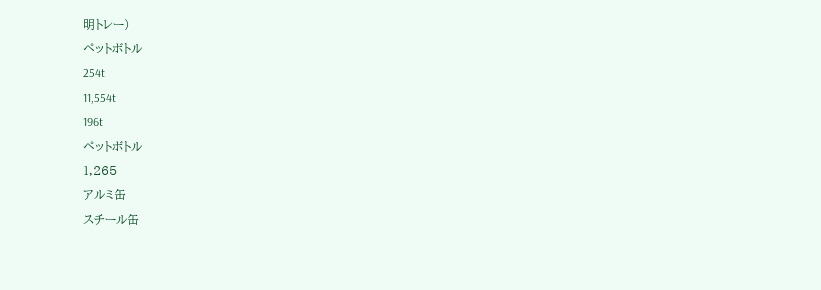明トレー)
ペットボトル
254t
11,554t
196t
ペットボトル
1,265
アルミ缶
スチール缶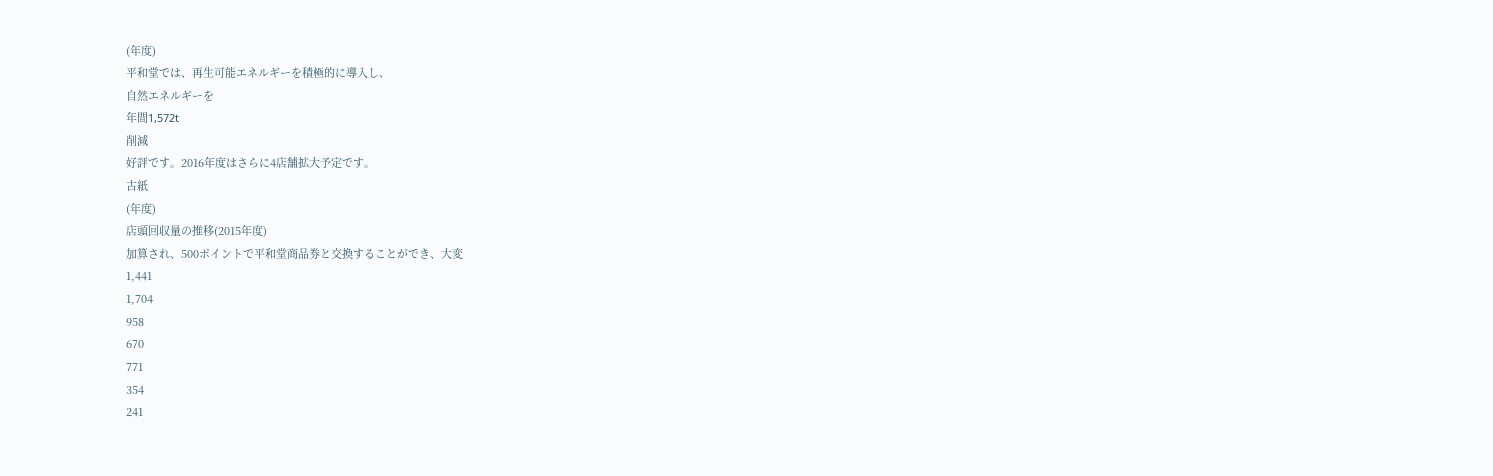(年度)
平和堂では、再生可能エネルギーを積極的に導入し、
自然エネルギーを
年間1,572t
削減
好評です。2016年度はさらに4店舗拡大予定です。
古紙
(年度)
店頭回収量の推移(2015年度)
加算され、500ポイントで平和堂商品券と交換することができ、大変
1,441
1,704
958
670
771
354
241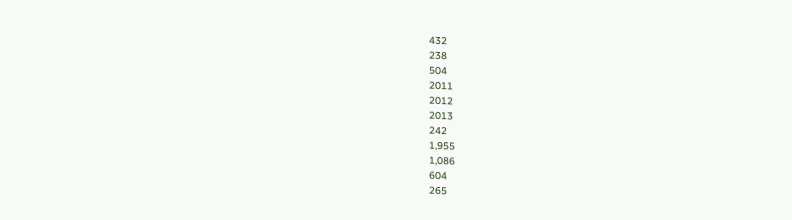432
238
504
2011
2012
2013
242
1,955
1,086
604
265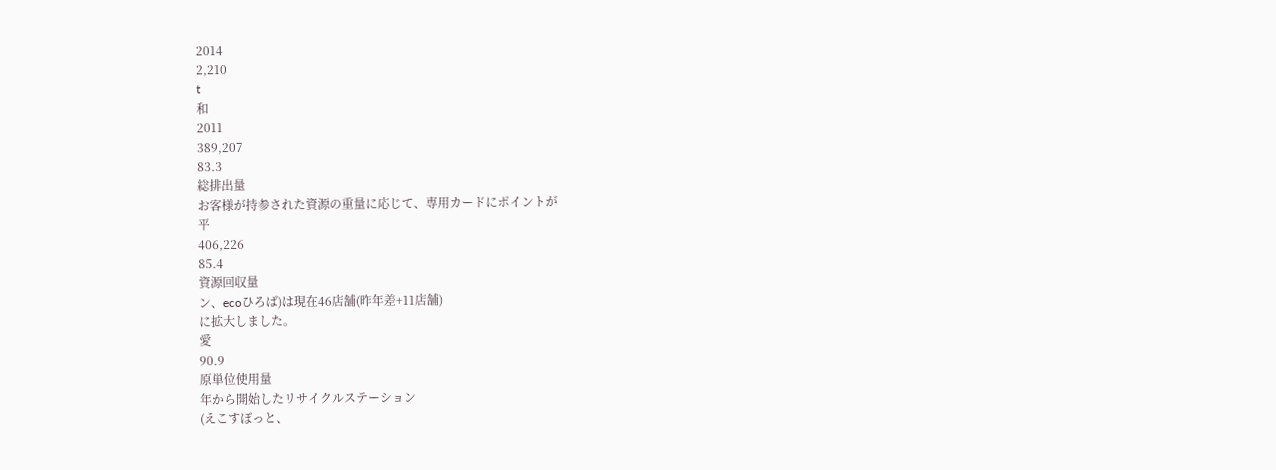2014
2,210
t
和
2011
389,207
83.3
総排出量
お客様が持参された資源の重量に応じて、専用カードにポイントが
平
406,226
85.4
資源回収量
ン、ecoひろば)は現在46店舗(昨年差+11店舗)
に拡大しました。
愛
90.9
原単位使用量
年から開始したリサイクルステーション
(えこすぽっと、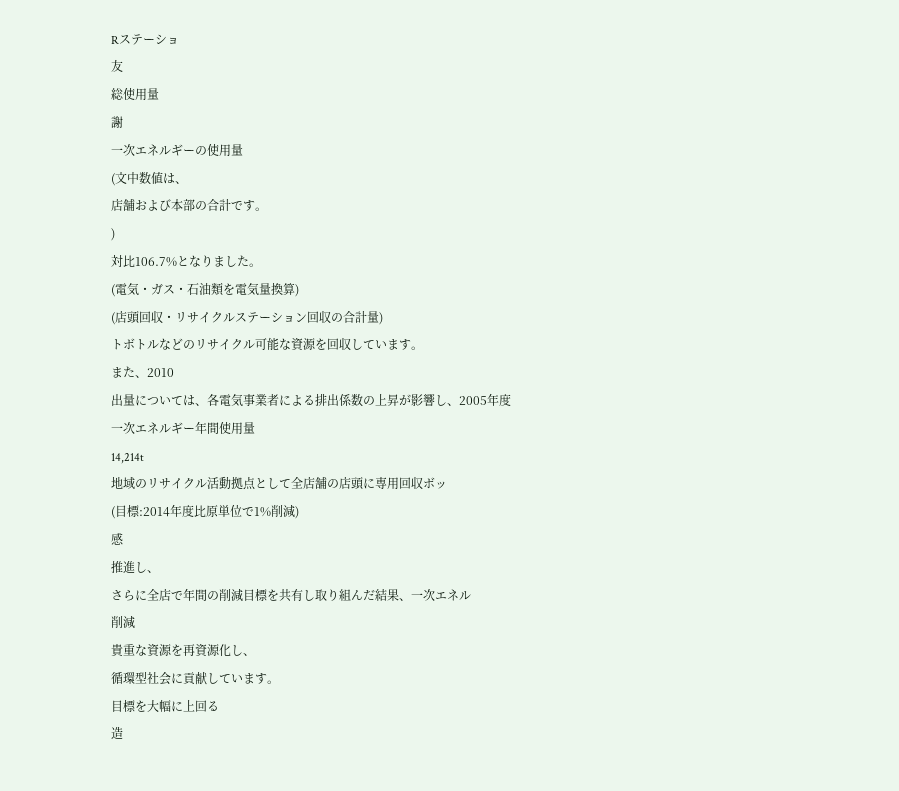Rステーショ
友
総使用量
謝
一次エネルギーの使用量
(文中数値は、
店舗および本部の合計です。
)
対比106.7%となりました。
(電気・ガス・石油類を電気量換算)
(店頭回収・リサイクルステーション回収の合計量)
トボトルなどのリサイクル可能な資源を回収しています。
また、2010
出量については、各電気事業者による排出係数の上昇が影響し、2005年度
一次エネルギー年間使用量
14,214t
地域のリサイクル活動拠点として全店舗の店頭に専用回収ボッ
(目標:2014年度比原単位で1%削減)
感
推進し、
さらに全店で年間の削減目標を共有し取り組んだ結果、一次エネル
削減
貴重な資源を再資源化し、
循環型社会に貢献しています。
目標を大幅に上回る
造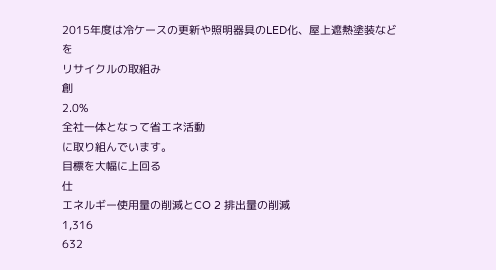2015年度は冷ケースの更新や照明器具のLED化、屋上遮熱塗装などを
リサイクルの取組み
創
2.0%
全社一体となって省エネ活動
に取り組んでいます。
目標を大幅に上回る
仕
エネルギー使用量の削減とCO 2 排出量の削減
1,316
632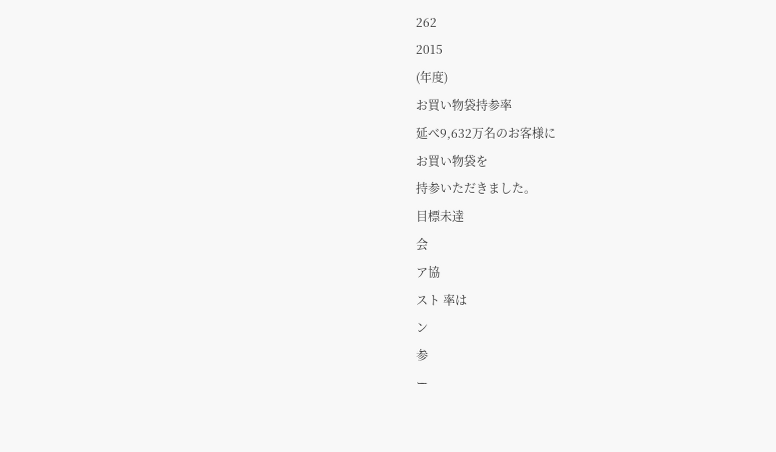262
2015
(年度)
お買い物袋持参率
延べ9,632万名のお客様に
お買い物袋を
持参いただきました。
目標未達
会
ア協
スト 率は
ン
参
ー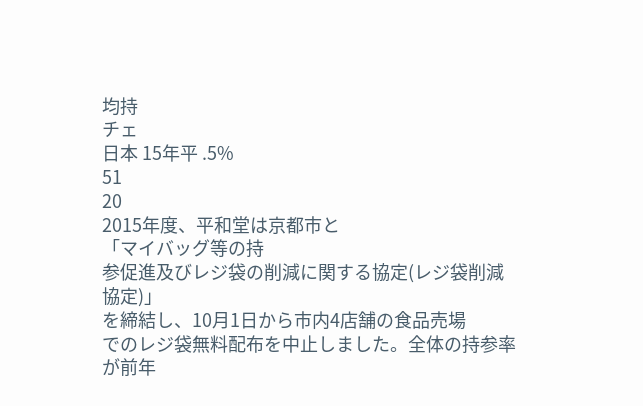均持
チェ
日本 15年平 .5%
51
20
2015年度、平和堂は京都市と
「マイバッグ等の持
参促進及びレジ袋の削減に関する協定(レジ袋削減
協定)」
を締結し、10月1日から市内4店舗の食品売場
でのレジ袋無料配布を中止しました。全体の持参率
が前年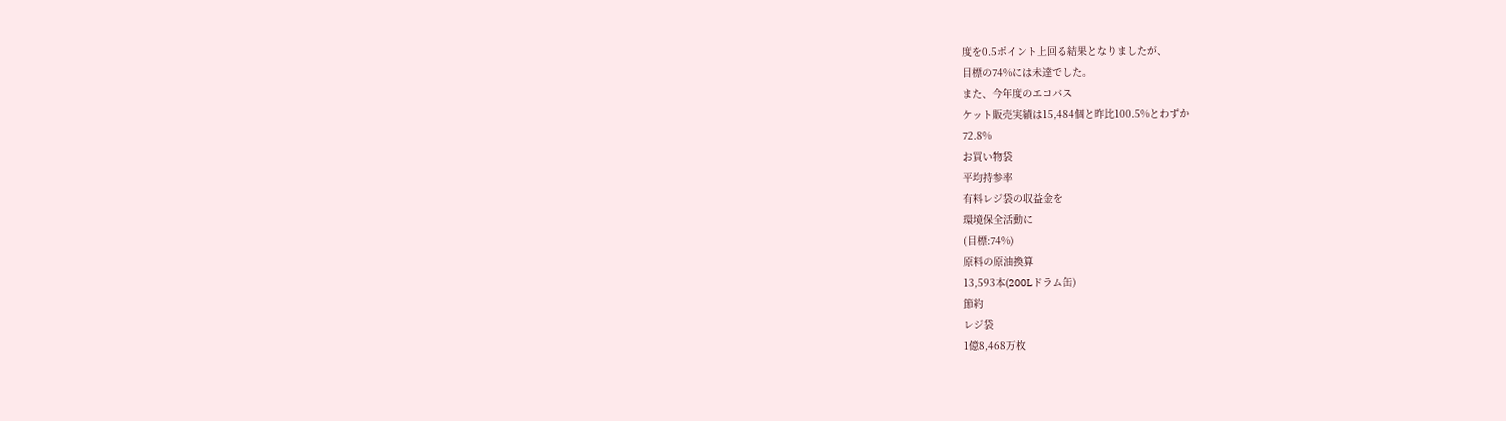度を0.5ポイント上回る結果となりましたが、
目標の74%には未達でした。
また、今年度のエコバス
ケット販売実績は15,484個と昨比100.5%とわずか
72.8%
お買い物袋
平均持参率
有料レジ袋の収益金を
環境保全活動に
(目標:74%)
原料の原油換算
13,593本(200Lドラム缶)
節約
レジ袋
1億8,468万枚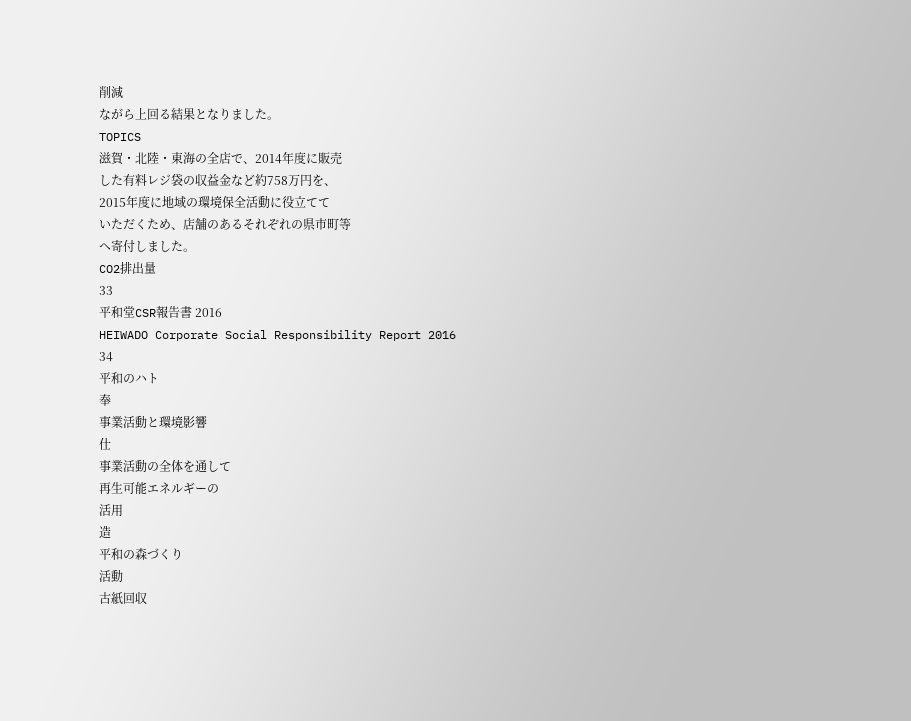削減
ながら上回る結果となりました。
TOPICS
滋賀・北陸・東海の全店で、2014年度に販売
した有料レジ袋の収益金など約758万円を、
2015年度に地域の環境保全活動に役立てて
いただくため、店舗のあるそれぞれの県市町等
へ寄付しました。
CO2排出量
33
平和堂CSR報告書 2016
HEIWADO Corporate Social Responsibility Report 2016
34
平和のハト
奉
事業活動と環境影響
仕
事業活動の全体を通して
再生可能エネルギーの
活用
造
平和の森づくり
活動
古紙回収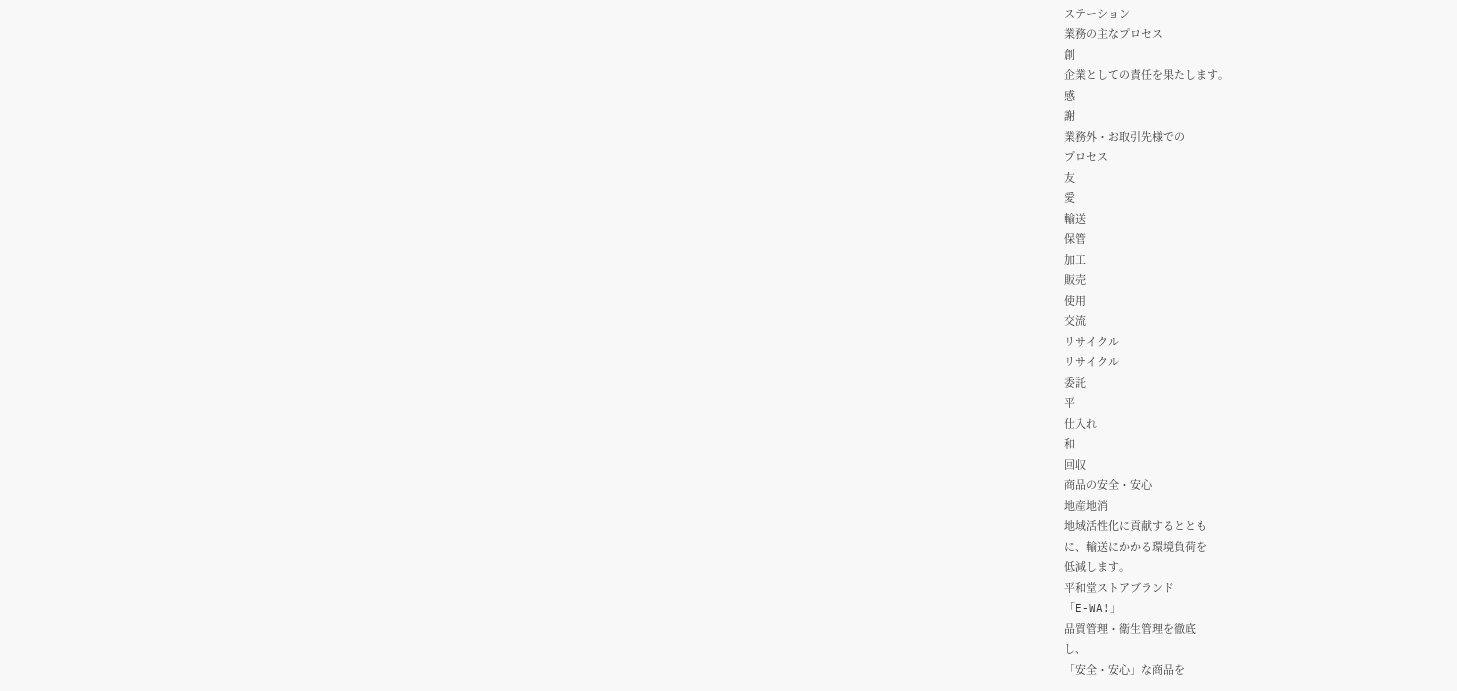ステーション
業務の主なプロセス
創
企業としての責任を果たします。
感
謝
業務外・お取引先様での
プロセス
友
愛
輸送
保管
加工
販売
使用
交流
リサイクル
リサイクル
委託
平
仕入れ
和
回収
商品の安全・安心
地産地消
地域活性化に貢献するととも
に、輸送にかかる環境負荷を
低減します。
平和堂ストアブランド
「E-WA!」
品質管理・衛生管理を徹底
し、
「安全・安心」な商品を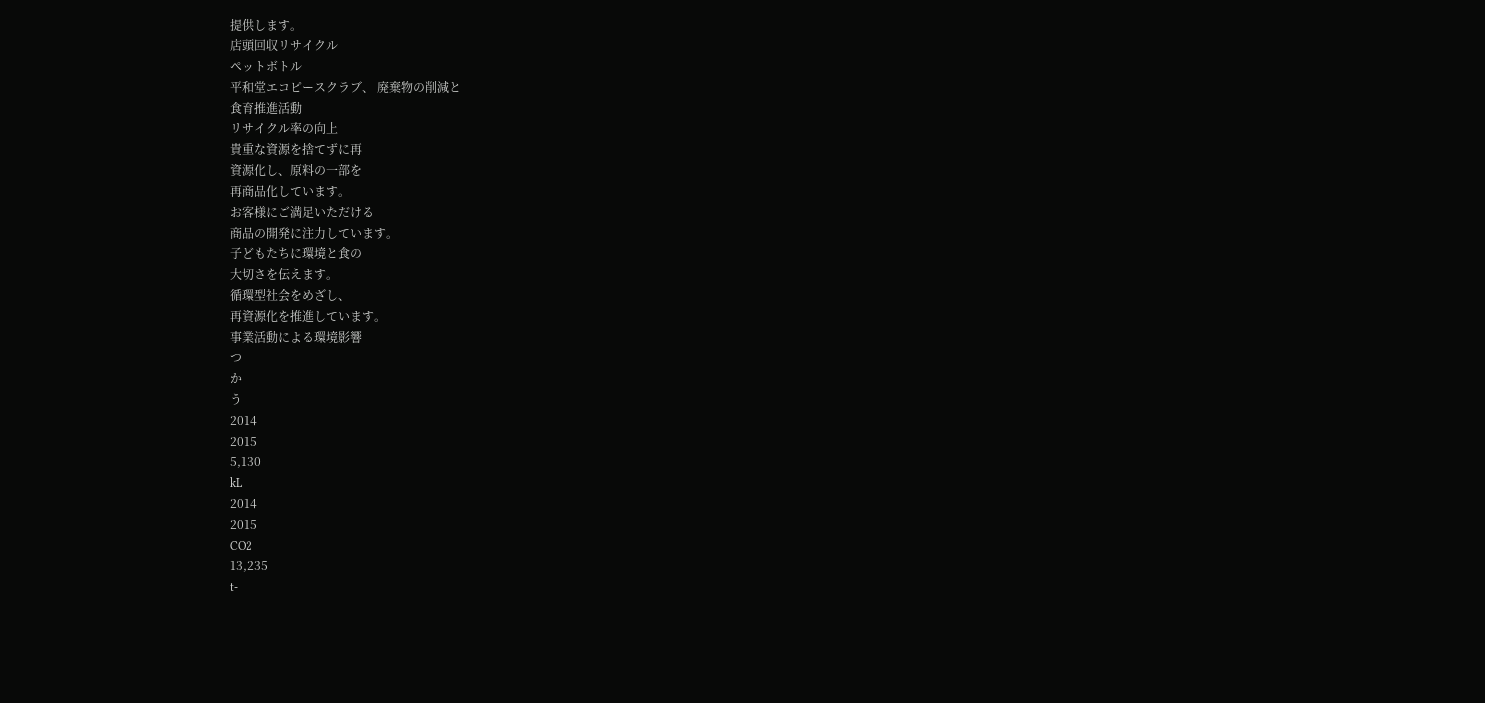提供します。
店頭回収リサイクル
ペットボトル
平和堂エコピースクラブ、 廃棄物の削減と
食育推進活動
リサイクル率の向上
貴重な資源を捨てずに再
資源化し、原料の一部を
再商品化しています。
お客様にご満足いただける
商品の開発に注力しています。
子どもたちに環境と食の
大切さを伝えます。
循環型社会をめざし、
再資源化を推進しています。
事業活動による環境影響
つ
か
う
2014
2015
5,130
kL
2014
2015
CO2
13,235
t-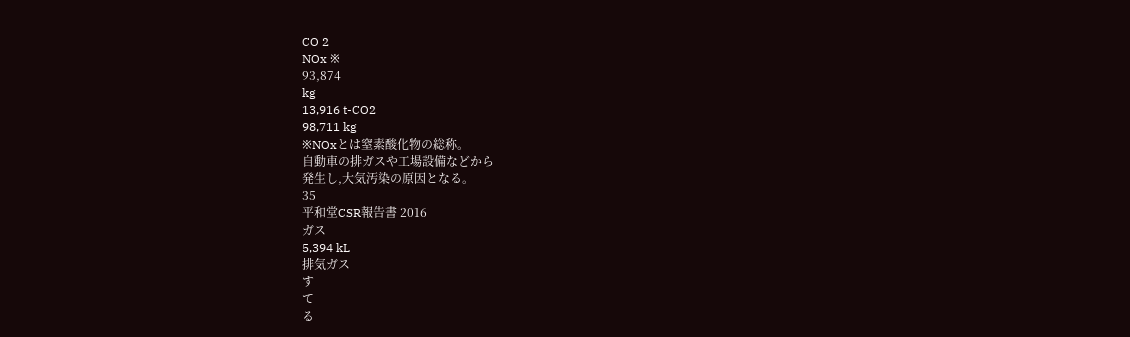CO 2
NOx ※
93,874
kg
13,916 t-CO2
98,711 kg
※NOxとは窒素酸化物の総称。
自動車の排ガスや工場設備などから
発生し,大気汚染の原因となる。
35
平和堂CSR報告書 2016
ガス
5,394 kL
排気ガス
す
て
る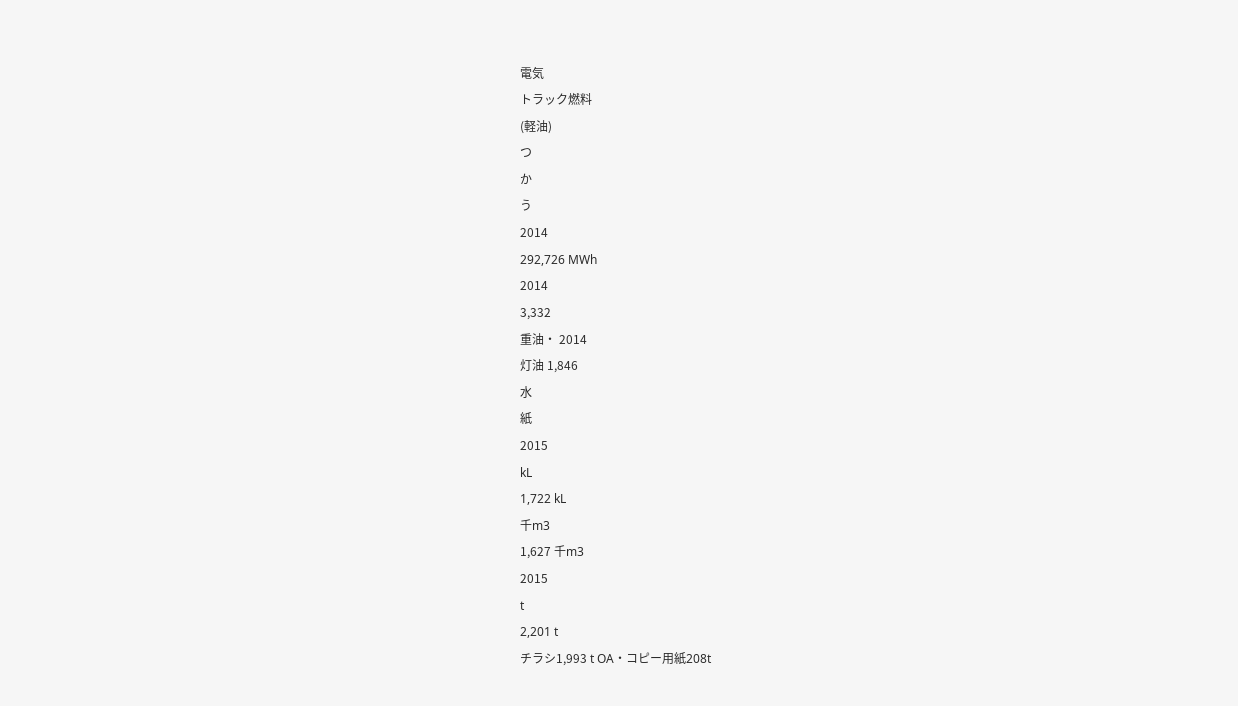電気
トラック燃料
(軽油)
つ
か
う
2014
292,726 MWh
2014
3,332
重油・ 2014
灯油 1,846
水
紙
2015
kL
1,722 kL
千m3
1,627 千m3
2015
t
2,201 t
チラシ1,993 t OA・コピー用紙208t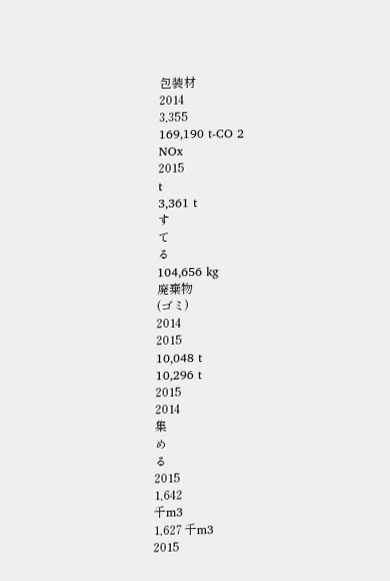包装材
2014
3,355
169,190 t-CO 2
NOx
2015
t
3,361 t
す
て
る
104,656 kg
廃棄物
(ゴミ)
2014
2015
10,048 t
10,296 t
2015
2014
集
め
る
2015
1,642
千m3
1,627 千m3
2015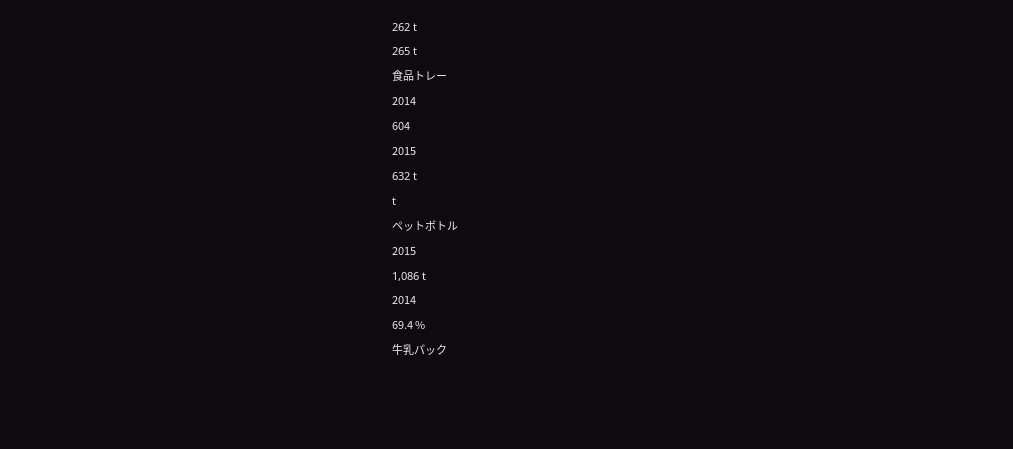262 t
265 t
食品トレー
2014
604
2015
632 t
t
ペットボトル
2015
1,086 t
2014
69.4 %
牛乳パック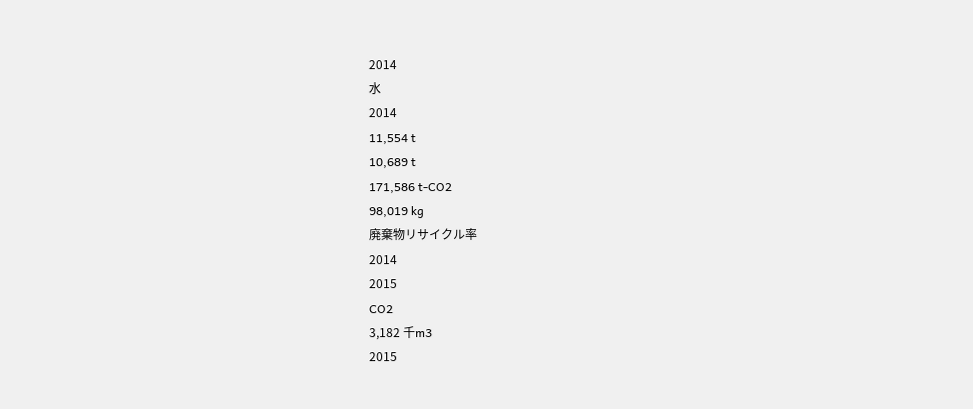2014
水
2014
11,554 t
10,689 t
171,586 t-CO2
98,019 kg
廃棄物リサイクル率
2014
2015
CO2
3,182 千m3
2015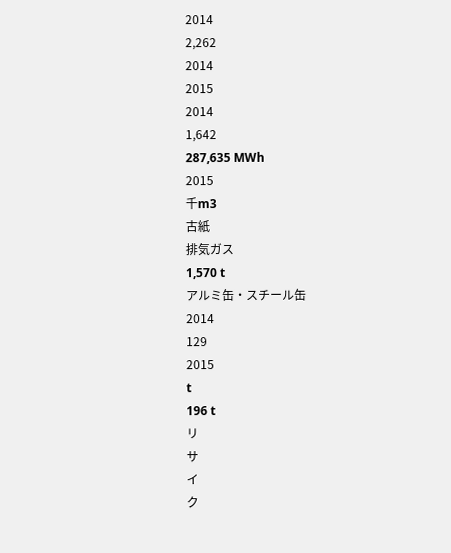2014
2,262
2014
2015
2014
1,642
287,635 MWh
2015
千m3
古紙
排気ガス
1,570 t
アルミ缶・スチール缶
2014
129
2015
t
196 t
リ
サ
イ
ク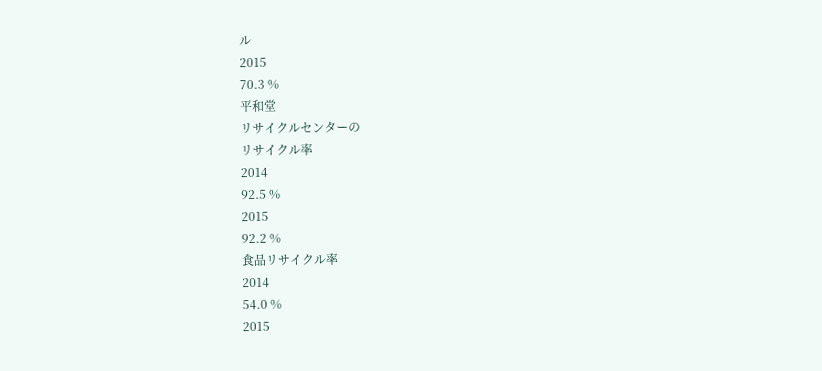ル
2015
70.3 %
平和堂
リサイクルセンターの
リサイクル率
2014
92.5 %
2015
92.2 %
食品リサイクル率
2014
54.0 %
2015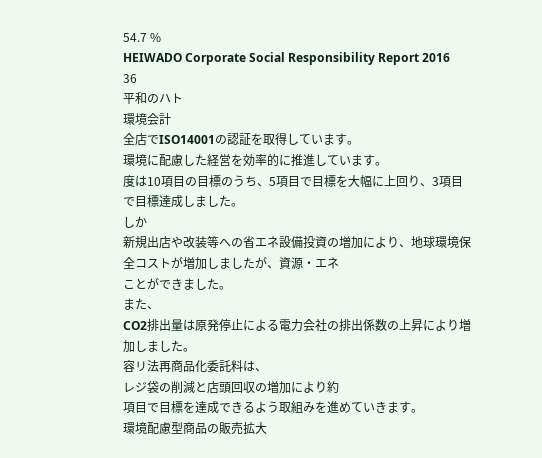54.7 %
HEIWADO Corporate Social Responsibility Report 2016
36
平和のハト
環境会計
全店でISO14001の認証を取得しています。
環境に配慮した経営を効率的に推進しています。
度は10項目の目標のうち、5項目で目標を大幅に上回り、3項目で目標達成しました。
しか
新規出店や改装等への省エネ設備投資の増加により、地球環境保全コストが増加しましたが、資源・エネ
ことができました。
また、
CO2排出量は原発停止による電力会社の排出係数の上昇により増加しました。
容リ法再商品化委託料は、
レジ袋の削減と店頭回収の増加により約
項目で目標を達成できるよう取組みを進めていきます。
環境配慮型商品の販売拡大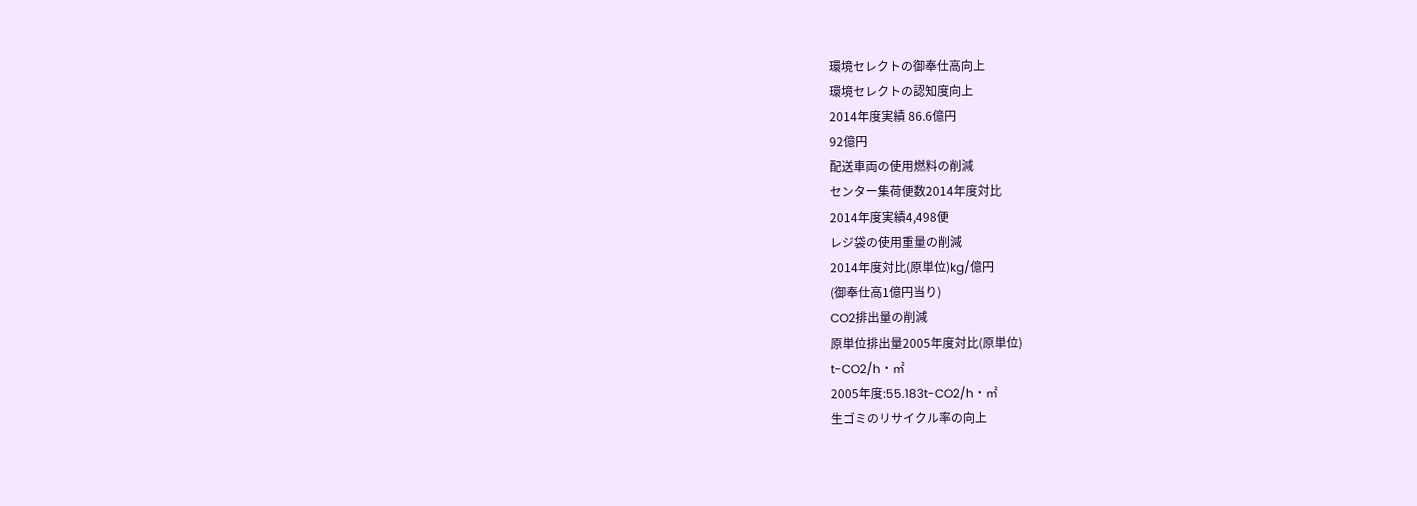環境セレクトの御奉仕高向上
環境セレクトの認知度向上
2014年度実績 86.6億円
92億円
配送車両の使用燃料の削減
センター集荷便数2014年度対比
2014年度実績4,498便
レジ袋の使用重量の削減
2014年度対比(原単位)kg/億円
(御奉仕高1億円当り)
CO2排出量の削減
原単位排出量2005年度対比(原単位)
t-CO2/h・㎡
2005年度:55.183t-CO2/h・㎡
生ゴミのリサイクル率の向上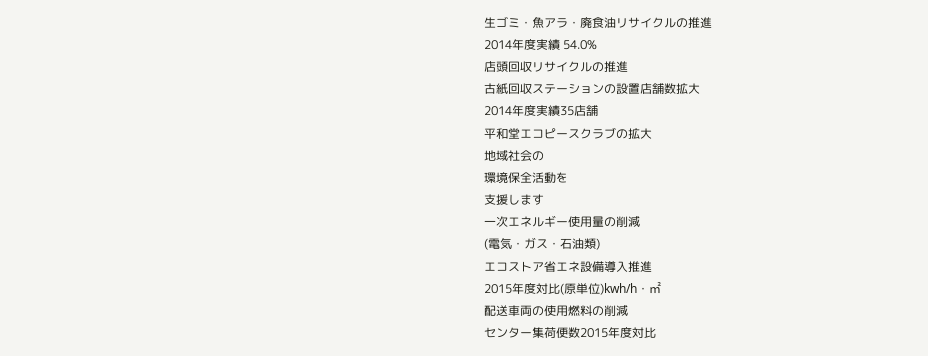生ゴミ・魚アラ・廃食油リサイクルの推進
2014年度実績 54.0%
店頭回収リサイクルの推進
古紙回収ステーションの設置店舗数拡大
2014年度実績35店舗
平和堂エコピースクラブの拡大
地域社会の
環境保全活動を
支援します
一次エネルギー使用量の削減
(電気・ガス・石油類)
エコストア省エネ設備導入推進
2015年度対比(原単位)kwh/h・㎡
配送車両の使用燃料の削減
センター集荷便数2015年度対比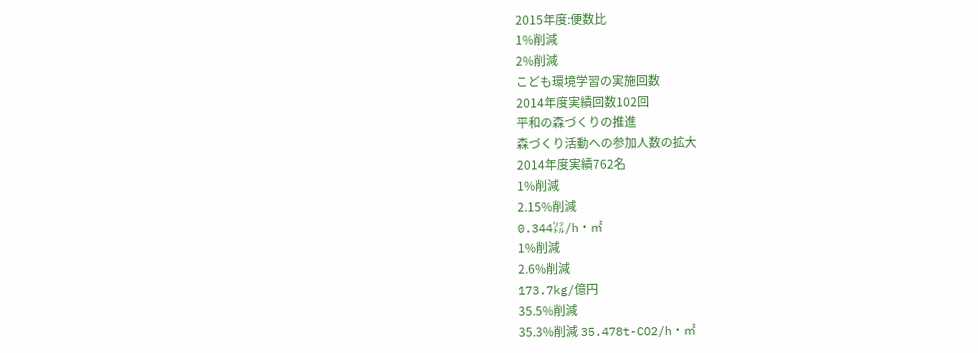2015年度:便数比
1%削減
2%削減
こども環境学習の実施回数
2014年度実績回数102回
平和の森づくりの推進
森づくり活動への参加人数の拡大
2014年度実績762名
1%削減
2.15%削減
0.344㍑/h・㎡
1%削減
2.6%削減
173.7kg/億円
35.5%削減
35.3%削減 35.478t-CO2/h・㎡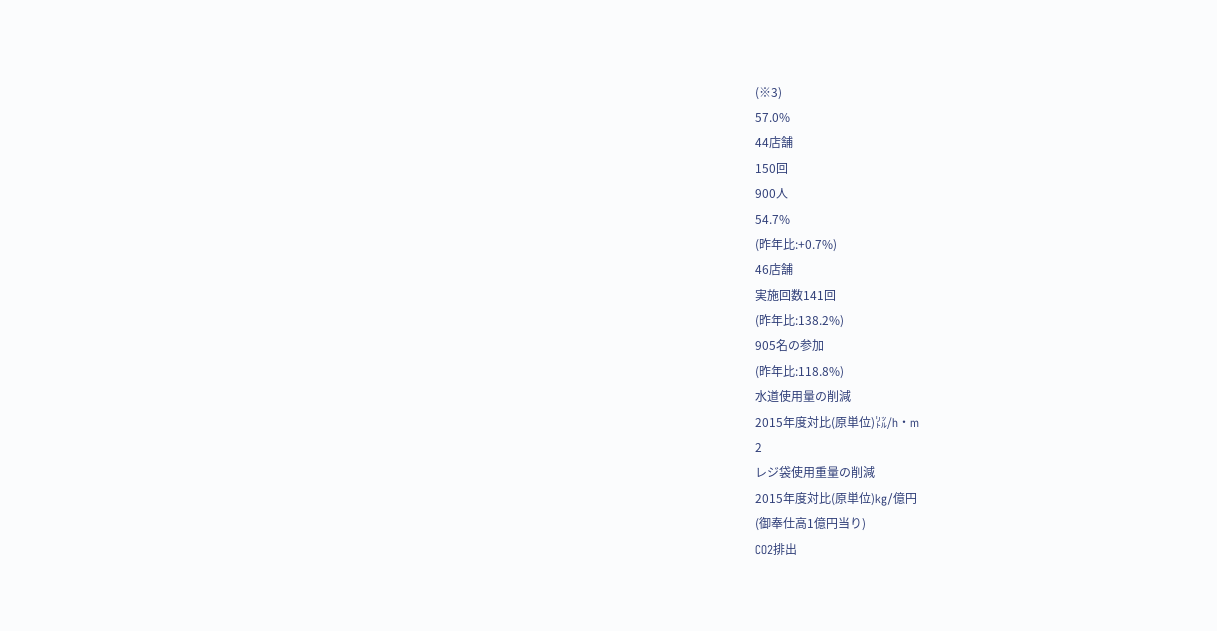(※3)
57.0%
44店舗
150回
900人
54.7%
(昨年比:+0.7%)
46店舗
実施回数141回
(昨年比:138.2%)
905名の参加
(昨年比:118.8%)
水道使用量の削減
2015年度対比(原単位)㍑/h・m
2
レジ袋使用重量の削減
2015年度対比(原単位)kg/億円
(御奉仕高1億円当り)
CO2排出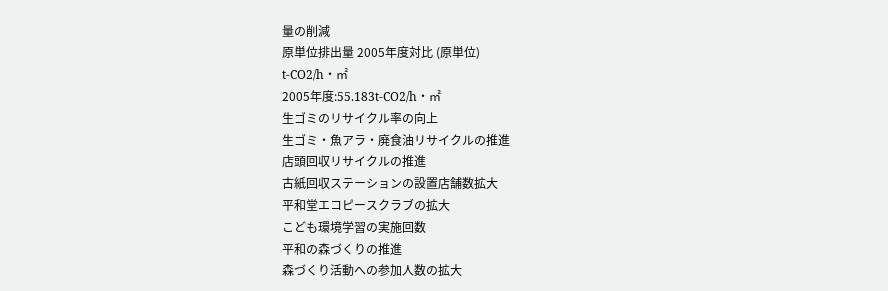量の削減
原単位排出量 2005年度対比 (原単位)
t-CO2/h・㎡
2005年度:55.183t-CO2/h・㎡
生ゴミのリサイクル率の向上
生ゴミ・魚アラ・廃食油リサイクルの推進
店頭回収リサイクルの推進
古紙回収ステーションの設置店舗数拡大
平和堂エコピースクラブの拡大
こども環境学習の実施回数
平和の森づくりの推進
森づくり活動への参加人数の拡大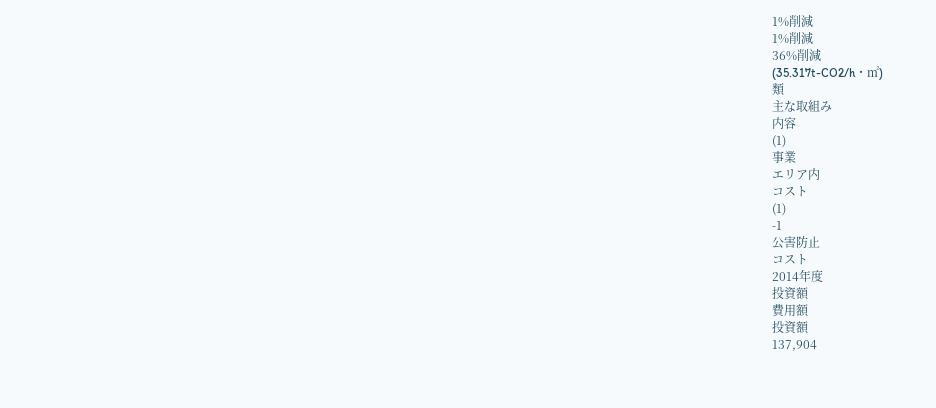1%削減
1%削減
36%削減
(35.317t-CO2/h・㎡)
類
主な取組み
内容
(1)
事業
エリア内
コスト
(1)
-1
公害防止
コスト
2014年度
投資額
費用額
投資額
137,904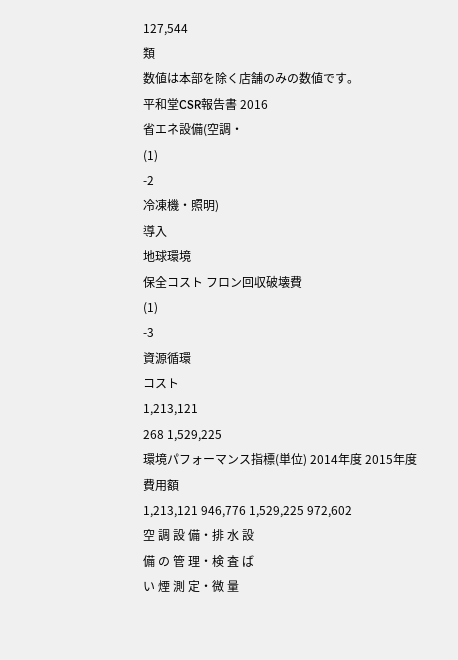127,544
類
数値は本部を除く店舗のみの数値です。
平和堂CSR報告書 2016
省エネ設備(空調・
(1)
-2
冷凍機・照明)
導入
地球環境
保全コスト フロン回収破壊費
(1)
-3
資源循環
コスト
1,213,121
268 1,529,225
環境パフォーマンス指標(単位) 2014年度 2015年度
費用額
1,213,121 946,776 1,529,225 972,602
空 調 設 備・排 水 設
備 の 管 理・検 査 ば
い 煙 測 定・微 量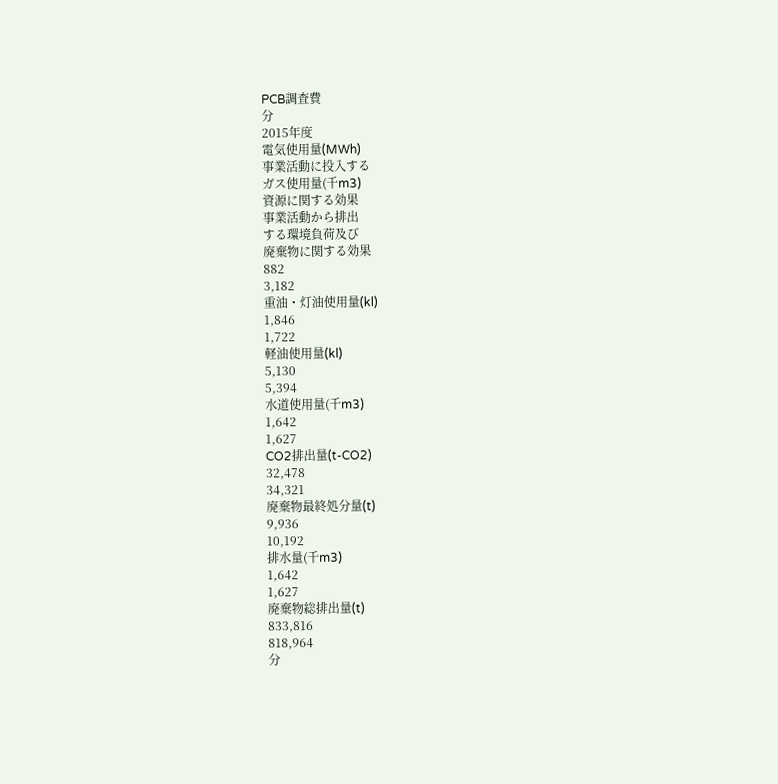PCB調査費
分
2015年度
電気使用量(MWh)
事業活動に投入する
ガス使用量(千m3)
資源に関する効果
事業活動から排出
する環境負荷及び
廃棄物に関する効果
882
3,182
重油・灯油使用量(kl)
1,846
1,722
軽油使用量(kl)
5,130
5,394
水道使用量(千m3)
1,642
1,627
CO2排出量(t-CO2)
32,478
34,321
廃棄物最終処分量(t)
9,936
10,192
排水量(千m3)
1,642
1,627
廃棄物総排出量(t)
833,816
818,964
分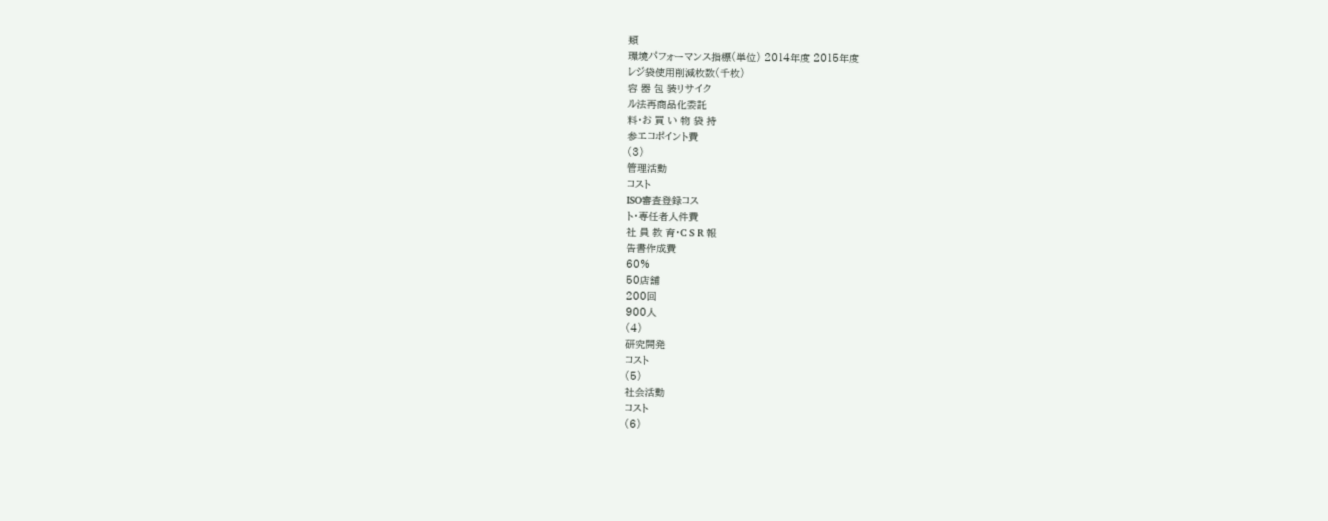類
環境パフォーマンス指標(単位) 2014年度 2015年度
レジ袋使用削減枚数(千枚)
容 器 包 装リサイク
ル法再商品化委託
料・お 買 い 物 袋 持
参エコポイント費
(3)
管理活動
コスト
ISO審査登録コス
ト・専任者人件費
社 員 教 育・C S R 報
告書作成費
60%
50店舗
200回
900人
(4)
研究開発
コスト
(5)
社会活動
コスト
(6)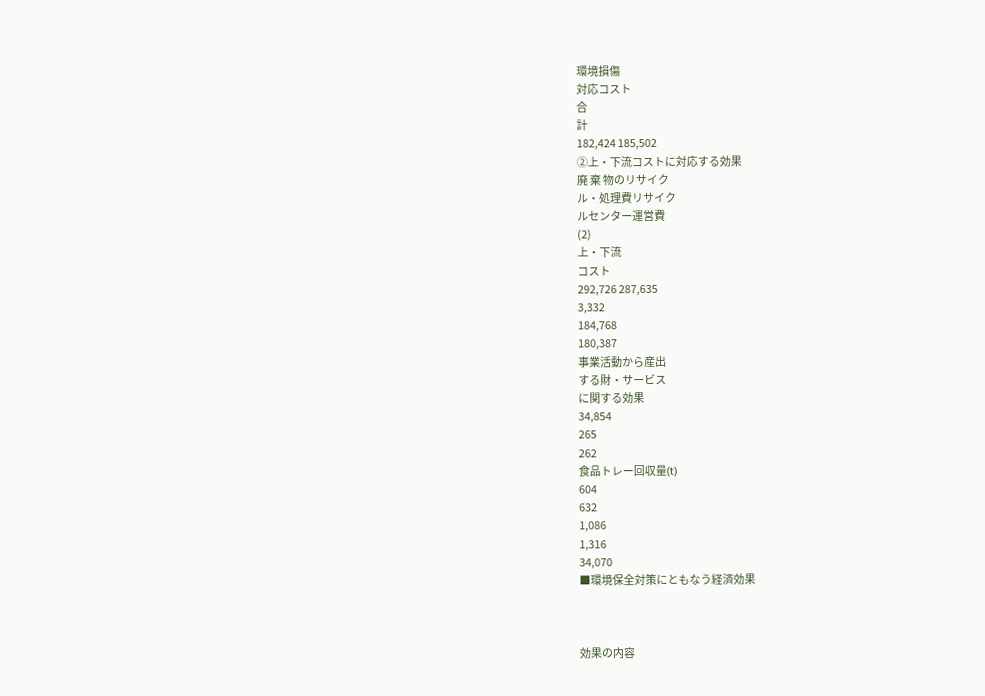環境損傷
対応コスト
合
計
182,424 185,502
②上・下流コストに対応する効果
廃 棄 物のリサイク
ル・処理費リサイク
ルセンター運営費
(2)
上・下流
コスト
292,726 287,635
3,332
184,768
180,387
事業活動から産出
する財・サービス
に関する効果
34,854
265
262
食品トレー回収量(t)
604
632
1,086
1,316
34,070
■環境保全対策にともなう経済効果



効果の内容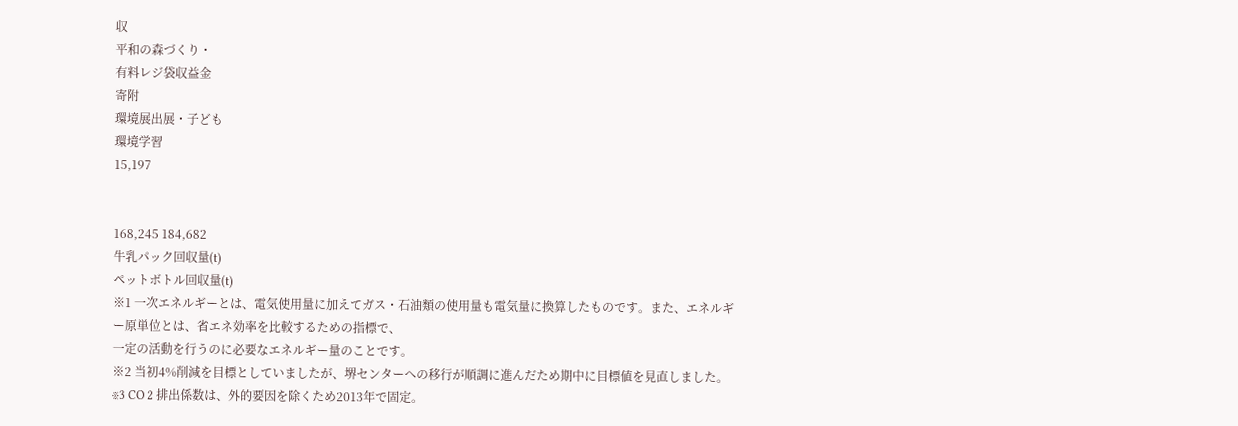収
平和の森づくり・
有料レジ袋収益金
寄附
環境展出展・子ども
環境学習
15,197


168,245 184,682
牛乳パック回収量(t)
ペットボトル回収量(t)
※1 一次エネルギーとは、電気使用量に加えてガス・石油類の使用量も電気量に換算したものです。また、エネルギー原単位とは、省エネ効率を比較するための指標で、
一定の活動を行うのに必要なエネルギー量のことです。
※2 当初4%削減を目標としていましたが、堺センターへの移行が順調に進んだため期中に目標値を見直しました。
※3 CO 2 排出係数は、外的要因を除くため2013年で固定。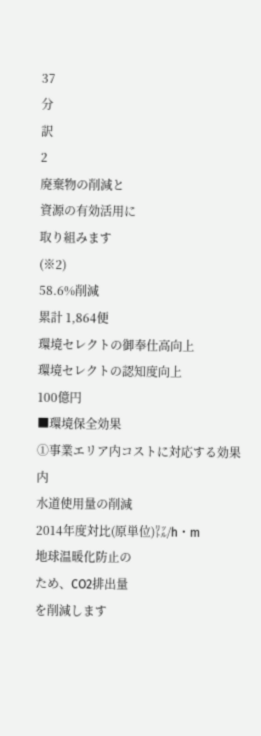37
分
訳
2
廃棄物の削減と
資源の有効活用に
取り組みます
(※2)
58.6%削減
累計 1,864便
環境セレクトの御奉仕高向上
環境セレクトの認知度向上
100億円
■環境保全効果
①事業エリア内コストに対応する効果
内
水道使用量の削減
2014年度対比(原単位)㍑/h・m
地球温暖化防止の
ため、CO2排出量
を削減します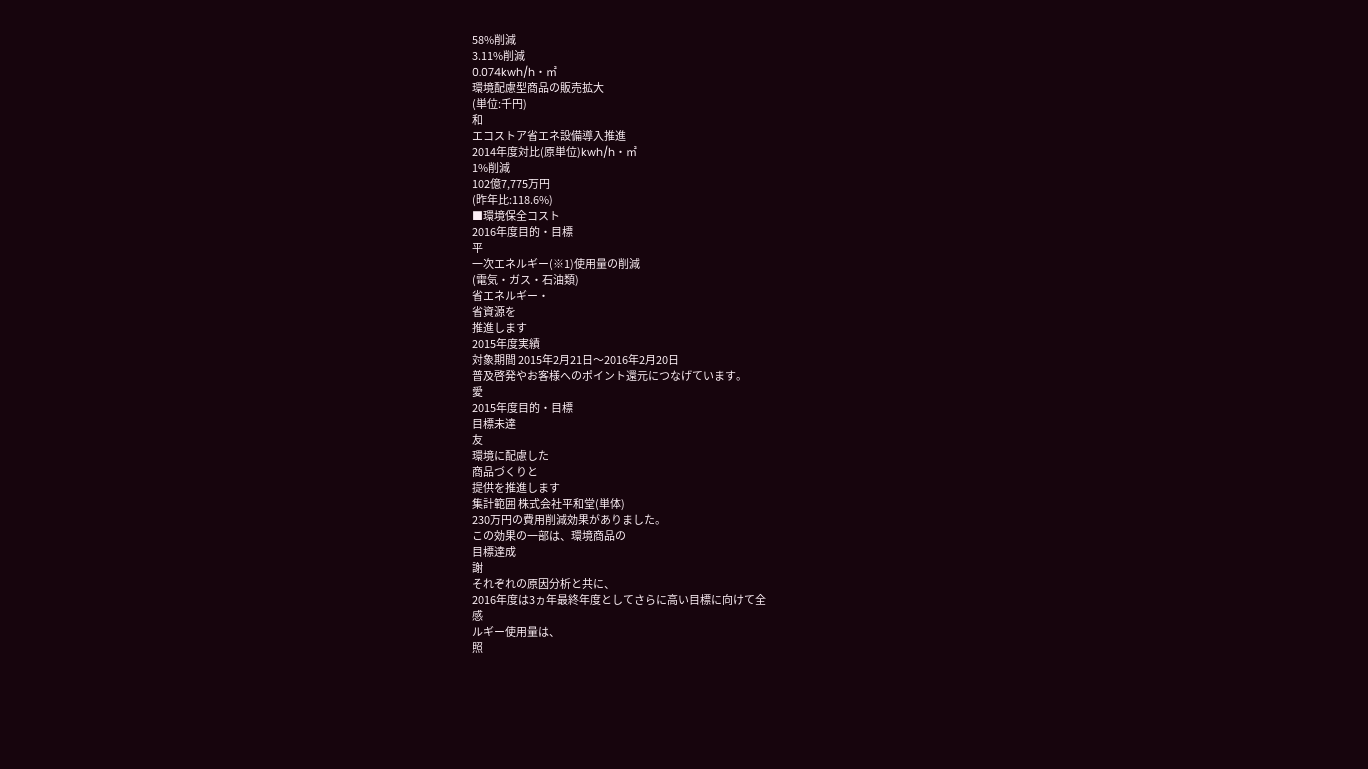58%削減
3.11%削減
0.074kwh/h・㎡
環境配慮型商品の販売拡大
(単位:千円)
和
エコストア省エネ設備導入推進
2014年度対比(原単位)kwh/h・㎡
1%削減
102億7,775万円
(昨年比:118.6%)
■環境保全コスト
2016年度目的・目標
平
一次エネルギー(※1)使用量の削減
(電気・ガス・石油類)
省エネルギー・
省資源を
推進します
2015年度実績
対象期間 2015年2月21日〜2016年2月20日
普及啓発やお客様へのポイント還元につなげています。
愛
2015年度目的・目標
目標未達
友
環境に配慮した
商品づくりと
提供を推進します
集計範囲 株式会社平和堂(単体)
230万円の費用削減効果がありました。
この効果の一部は、環境商品の
目標達成
謝
それぞれの原因分析と共に、
2016年度は3ヵ年最終年度としてさらに高い目標に向けて全
感
ルギー使用量は、
照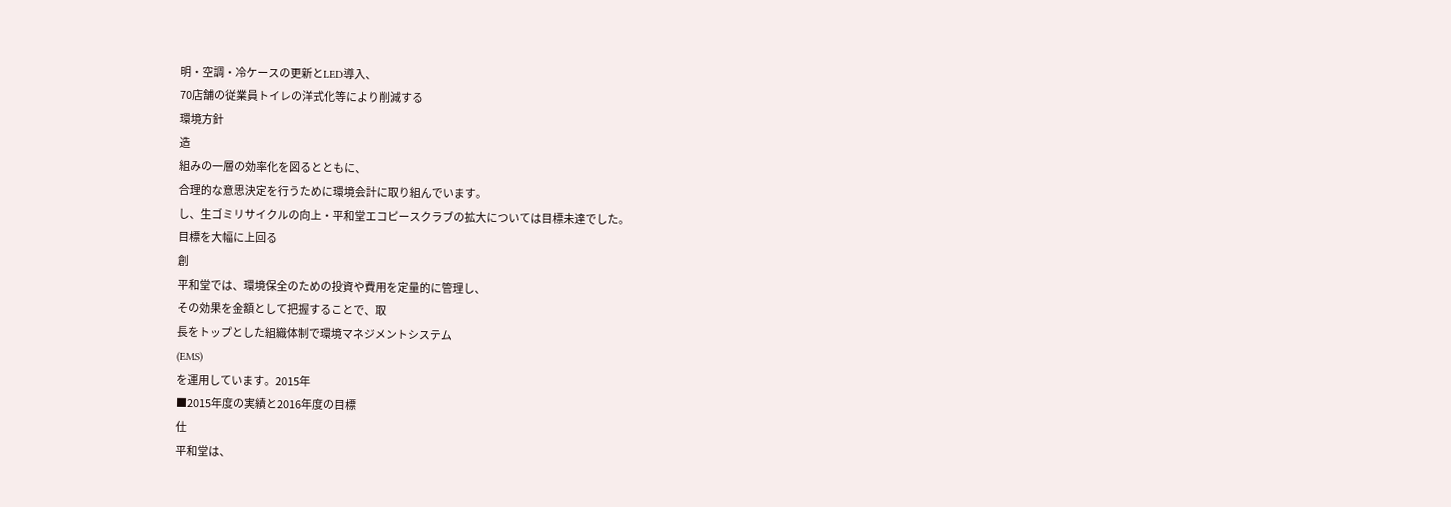明・空調・冷ケースの更新とLED導入、
70店舗の従業員トイレの洋式化等により削減する
環境方針
造
組みの一層の効率化を図るとともに、
合理的な意思決定を行うために環境会計に取り組んでいます。
し、生ゴミリサイクルの向上・平和堂エコピースクラブの拡大については目標未達でした。
目標を大幅に上回る
創
平和堂では、環境保全のための投資や費用を定量的に管理し、
その効果を金額として把握することで、取
長をトップとした組織体制で環境マネジメントシステム
(EMS)
を運用しています。2015年
■2015年度の実績と2016年度の目標
仕
平和堂は、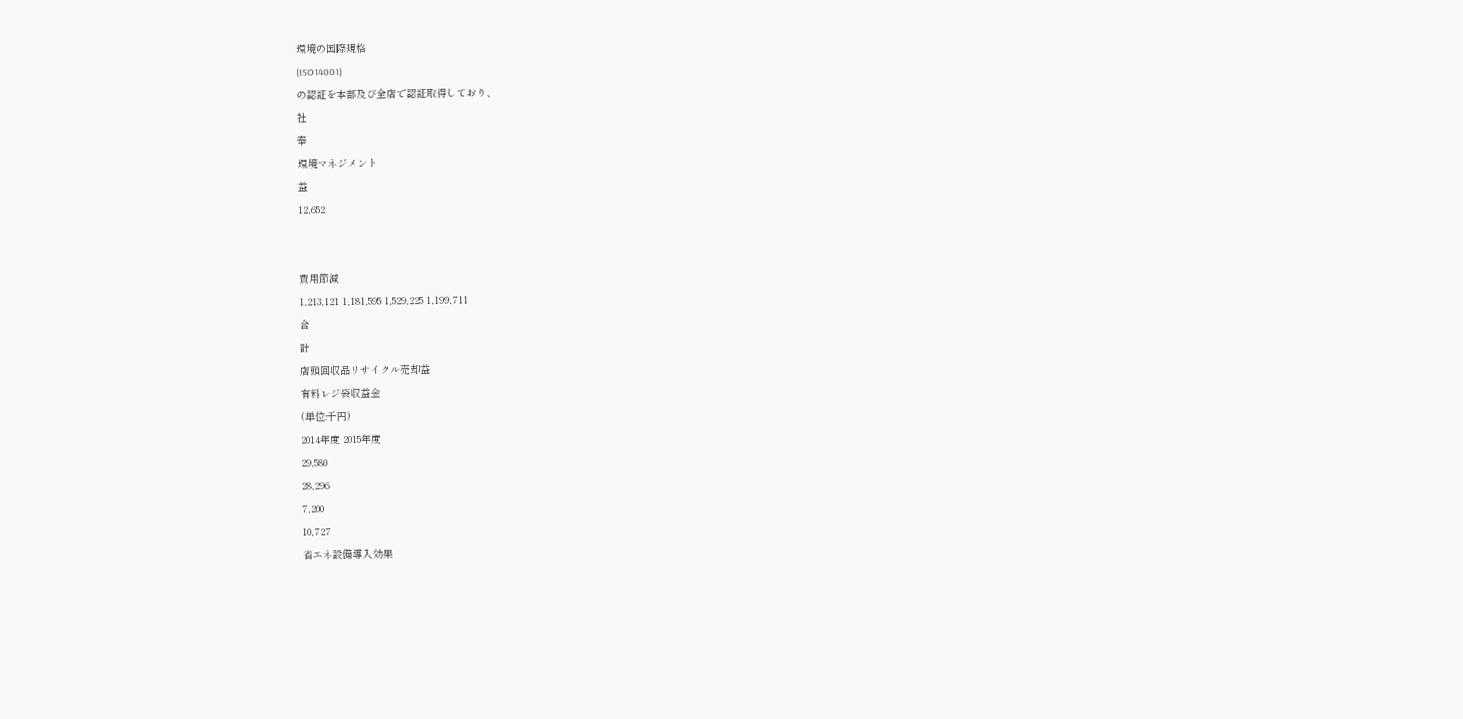環境の国際規格
(ISO14001)
の認証を本部及び全店で認証取得しており、
社
奉
環境マネジメント
益
12,652


費用節減
1,213,121 1,181,595 1,529,225 1,199,711
合
計
店頭回収品リサイクル売却益
有料レジ袋収益金
(単位:千円)
2014年度 2015年度
29,580
28,296
7,200
10,727
省エネ設備導入効果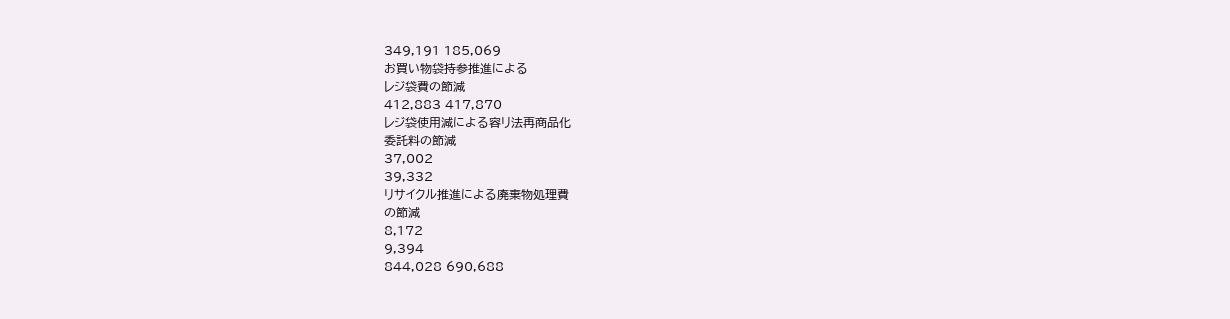349,191 185,069
お買い物袋持参推進による
レジ袋費の節減
412,883 417,870
レジ袋使用減による容リ法再商品化
委託料の節減
37,002
39,332
リサイクル推進による廃棄物処理費
の節減
8,172
9,394
844,028 690,688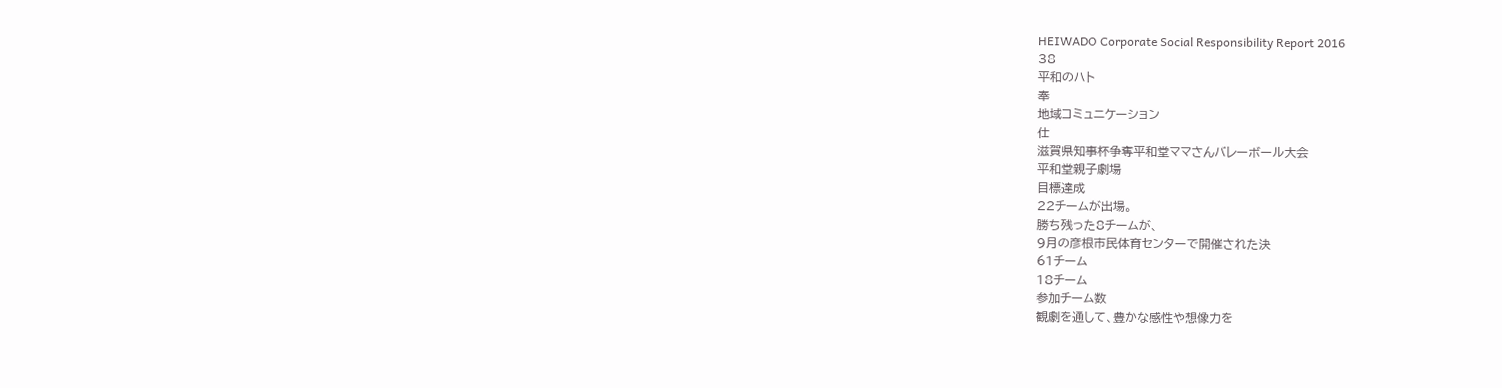HEIWADO Corporate Social Responsibility Report 2016
38
平和のハト
奉
地域コミュニケーション
仕
滋賀県知事杯争奪平和堂ママさんバレーボール大会
平和堂親子劇場
目標達成
22チームが出場。
勝ち残った8チームが、
9月の彦根市民体育センターで開催された決
61チーム
18チーム
参加チーム数
観劇を通して、豊かな感性や想像力を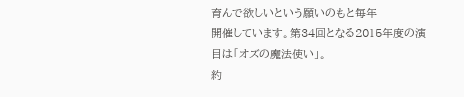育んで欲しいという願いのもと毎年
開催しています。第34回となる2015年度の演目は「オズの魔法使い」。
約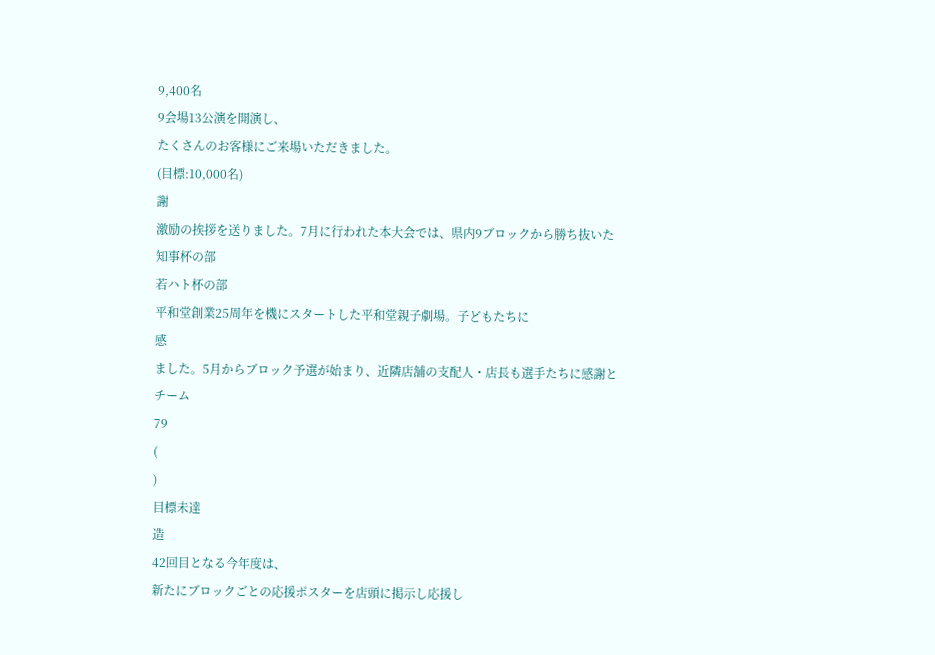9,400名
9会場13公演を開演し、
たくさんのお客様にご来場いただきました。
(目標:10,000名)
謝
激励の挨拶を送りました。7月に行われた本大会では、県内9ブロックから勝ち抜いた
知事杯の部
若ハト杯の部
平和堂創業25周年を機にスタートした平和堂親子劇場。子どもたちに
感
ました。5月からブロック予選が始まり、近隣店舗の支配人・店長も選手たちに感謝と
チーム
79
(
)
目標未達
造
42回目となる今年度は、
新たにブロックごとの応援ポスターを店頭に掲示し応援し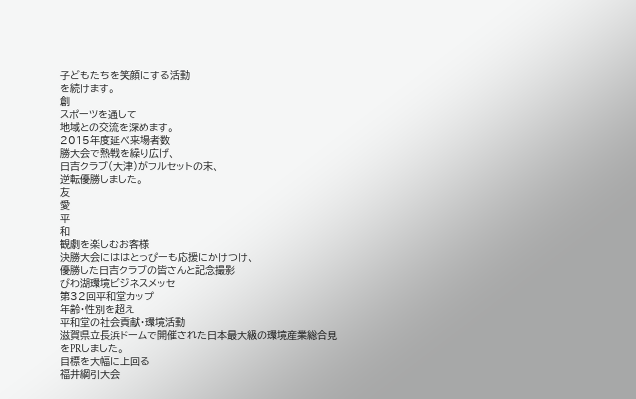子どもたちを笑顔にする活動
を続けます。
創
スポーツを通して
地域との交流を深めます。
2015年度延べ来場者数
勝大会で熱戦を繰り広げ、
日吉クラブ(大津)がフルセットの末、
逆転優勝しました。
友
愛
平
和
観劇を楽しむお客様
決勝大会にははとっぴーも応援にかけつけ、
優勝した日吉クラブの皆さんと記念撮影
びわ湖環境ビジネスメッセ
第32回平和堂カップ
年齢・性別を超え
平和堂の社会貢献・環境活動
滋賀県立長浜ドームで開催された日本最大級の環境産業総合見
をPRしました。
目標を大幅に上回る
福井綱引大会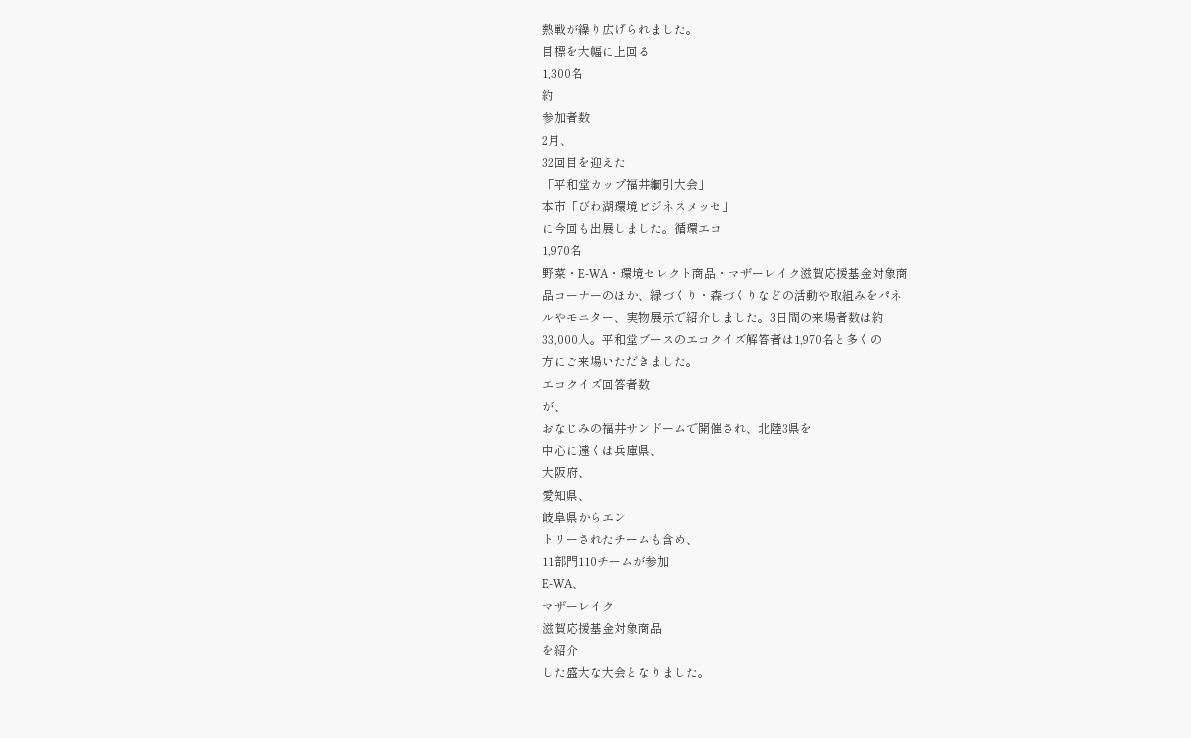熱戦が繰り広げられました。
目標を大幅に上回る
1,300名
約
参加者数
2月、
32回目を迎えた
「平和堂カップ福井綱引大会」
本市「びわ湖環境ビジネスメッセ」
に今回も出展しました。循環エコ
1,970名
野菜・E-WA・環境セレクト商品・マザーレイク滋賀応援基金対象商
品コーナーのほか、緑づくり・森づくりなどの活動や取組みをパネ
ルやモニター、実物展示で紹介しました。3日間の来場者数は約
33,000人。平和堂ブースのエコクイズ解答者は1,970名と多くの
方にご来場いただきました。
エコクイズ回答者数
が、
おなじみの福井サンドームで開催され、北陸3県を
中心に遠くは兵庫県、
大阪府、
愛知県、
岐阜県からエン
トリーされたチームも含め、
11部門110チームが参加
E-WA、
マザーレイク
滋賀応援基金対象商品
を紹介
した盛大な大会となりました。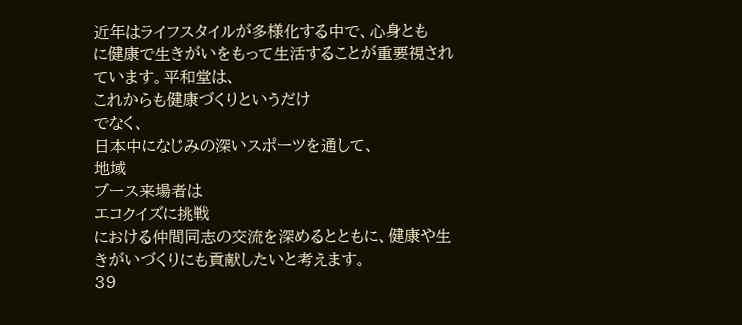近年はライフスタイルが多様化する中で、心身とも
に健康で生きがいをもって生活することが重要視され
ています。平和堂は、
これからも健康づくりというだけ
でなく、
日本中になじみの深いスポーツを通して、
地域
ブース来場者は
エコクイズに挑戦
における仲間同志の交流を深めるとともに、健康や生
きがいづくりにも貢献したいと考えます。
39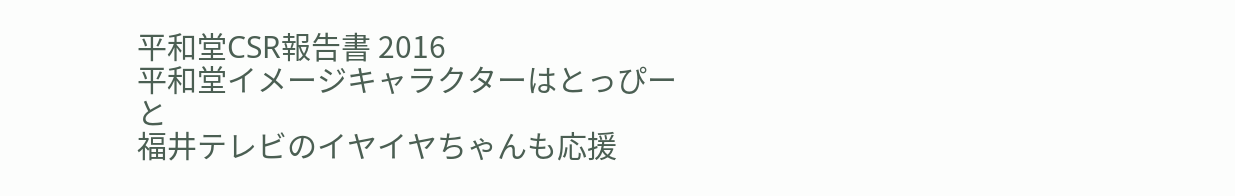平和堂CSR報告書 2016
平和堂イメージキャラクターはとっぴーと
福井テレビのイヤイヤちゃんも応援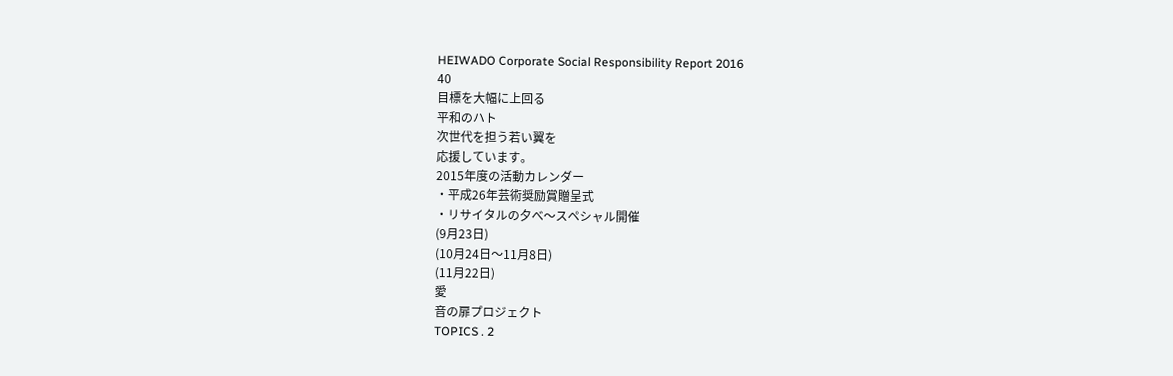HEIWADO Corporate Social Responsibility Report 2016
40
目標を大幅に上回る
平和のハト
次世代を担う若い翼を
応援しています。
2015年度の活動カレンダー
・平成26年芸術奨励賞贈呈式
・リサイタルの夕べ〜スペシャル開催
(9月23日)
(10月24日〜11月8日)
(11月22日)
愛
音の扉プロジェクト
TOPICS . 2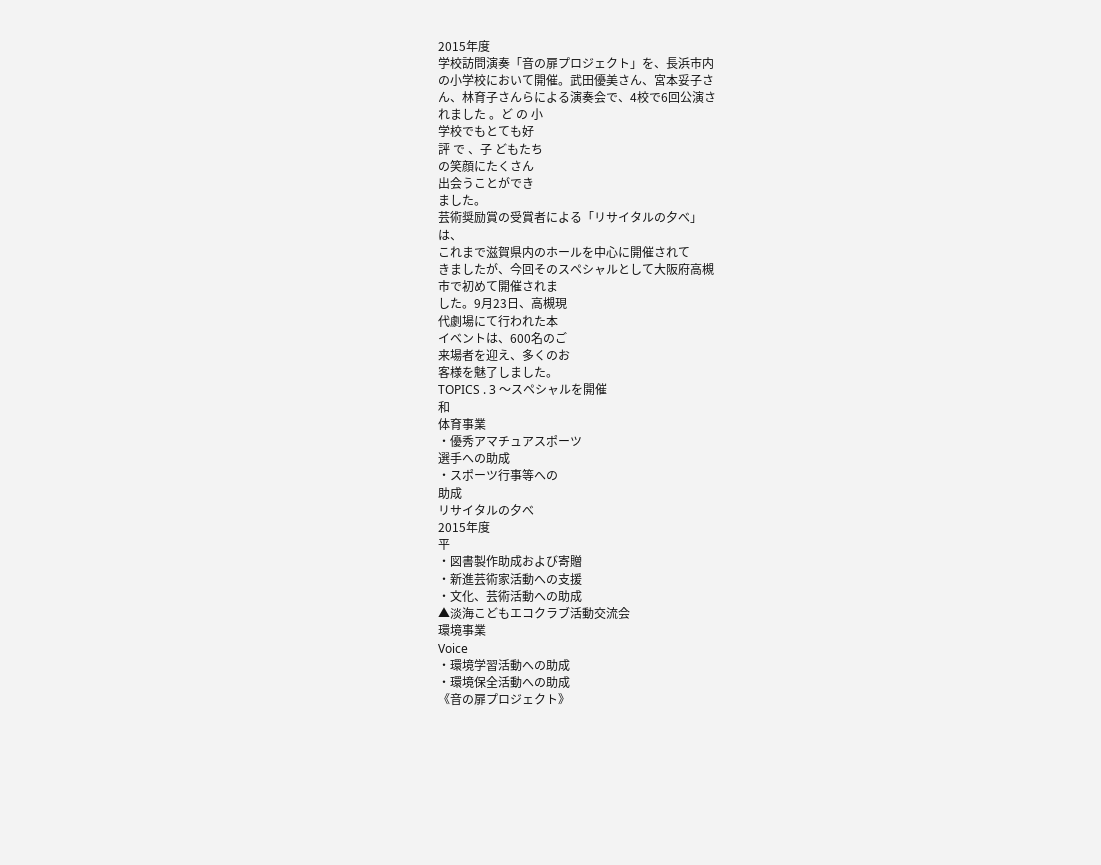2015年度
学校訪問演奏「音の扉プロジェクト」を、長浜市内
の小学校において開催。武田優美さん、宮本妥子さ
ん、林育子さんらによる演奏会で、4校で6回公演さ
れました 。ど の 小
学校でもとても好
評 で 、子 どもたち
の笑顔にたくさん
出会うことができ
ました。
芸術奨励賞の受賞者による「リサイタルの夕べ」
は、
これまで滋賀県内のホールを中心に開催されて
きましたが、今回そのスペシャルとして大阪府高槻
市で初めて開催されま
した。9月23日、高槻現
代劇場にて行われた本
イベントは、600名のご
来場者を迎え、多くのお
客様を魅了しました。
TOPICS . 3 〜スペシャルを開催
和
体育事業
・優秀アマチュアスポーツ
選手への助成
・スポーツ行事等への
助成
リサイタルの夕べ
2015年度
平
・図書製作助成および寄贈
・新進芸術家活動への支援
・文化、芸術活動への助成
▲淡海こどもエコクラブ活動交流会
環境事業
Voice
・環境学習活動への助成
・環境保全活動への助成
《音の扉プロジェクト》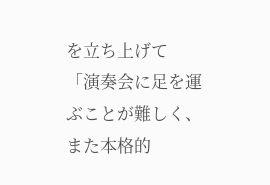を立ち上げて
「演奏会に足を運ぶことが難しく、
また本格的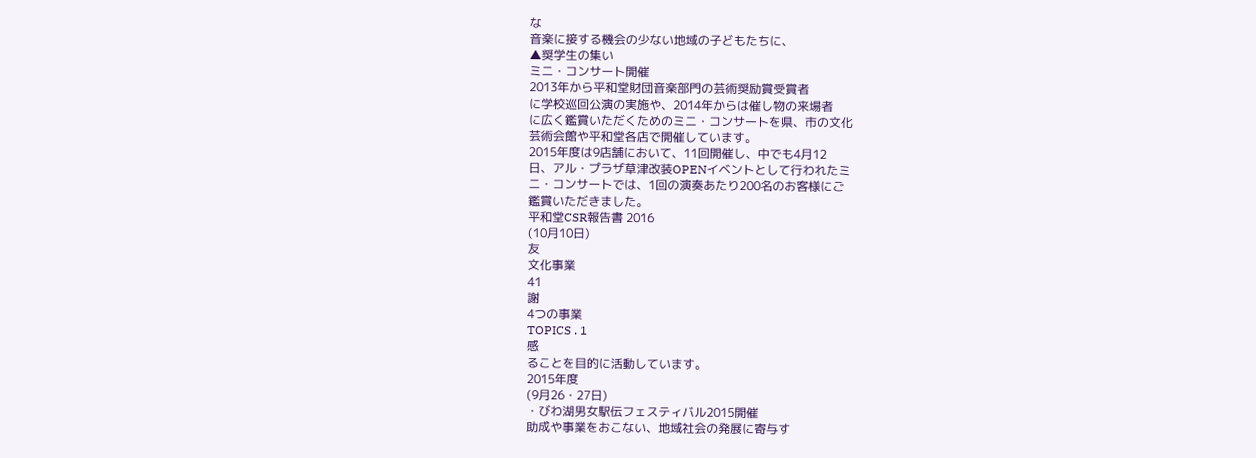な
音楽に接する機会の少ない地域の子どもたちに、
▲奨学生の集い
ミニ・コンサート開催
2013年から平和堂財団音楽部門の芸術奨励賞受賞者
に学校巡回公演の実施や、2014年からは催し物の来場者
に広く鑑賞いただくためのミニ・コンサートを県、市の文化
芸術会館や平和堂各店で開催しています。
2015年度は9店舗において、11回開催し、中でも4月12
日、アル・プラザ草津改装OPENイベントとして行われたミ
ニ・コンサートでは、1回の演奏あたり200名のお客様にご
鑑賞いただきました。
平和堂CSR報告書 2016
(10月10日)
友
文化事業
41
謝
4つの事業
TOPICS . 1
感
ることを目的に活動しています。
2015年度
(9月26・27日)
・びわ湖男女駅伝フェスティバル2015開催
助成や事業をおこない、地域社会の発展に寄与す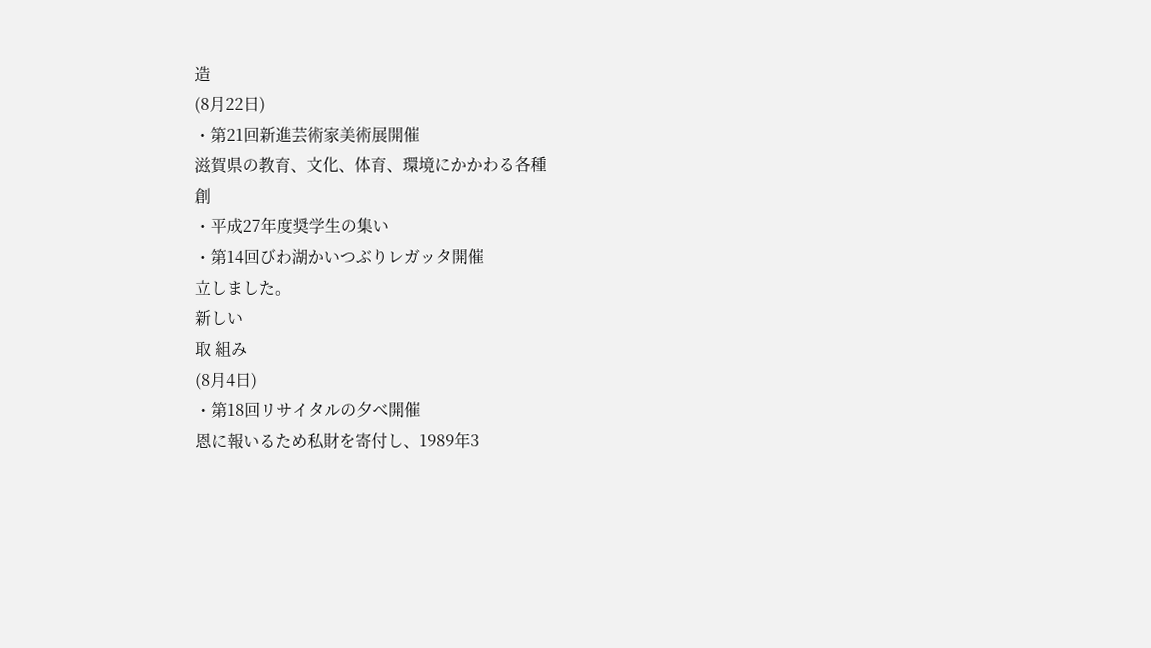造
(8月22日)
・第21回新進芸術家美術展開催
滋賀県の教育、文化、体育、環境にかかわる各種
創
・平成27年度奨学生の集い
・第14回びわ湖かいつぶりレガッタ開催
立しました。
新しい
取 組み
(8月4日)
・第18回リサイタルの夕べ開催
恩に報いるため私財を寄付し、1989年3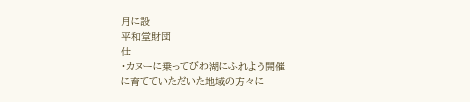月に設
平和堂財団
仕
・カヌーに乗ってびわ湖にふれよう開催
に育てていただいた地域の方々に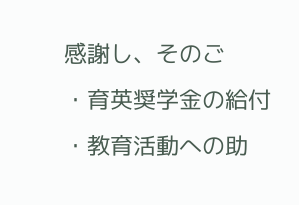感謝し、そのご
・育英奨学金の給付
・教育活動への助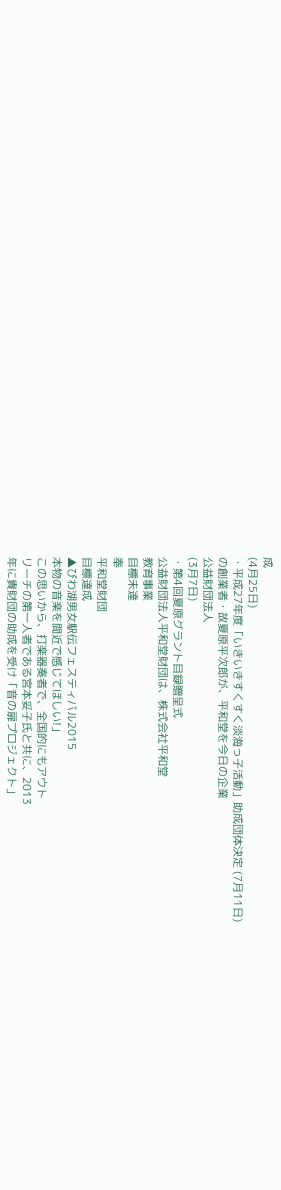成
(4月25日)
・平成27年度「いきいきすくすく淡海っ子活動」助成団体決定 (7月11日)
の創業者・故夏原平次郎が、平和堂を今日の企業
公益財団法人
(3月7日)
・第4回夏原グラント目録贈呈式
公益財団法人平和堂財団は、株式会社平和堂
教育事業
目標未達
奉
平和堂財団
目標達成
▲びわ湖男女駅伝フェスティバル2015
本物の音楽を間近で感じてほしい!」
この思いから、打楽器奏者で、全国的にもアウト
リーチの第一人者である宮本妥子氏と共に、2013
年に貴財団の助成を受け「音の扉プロジェクト」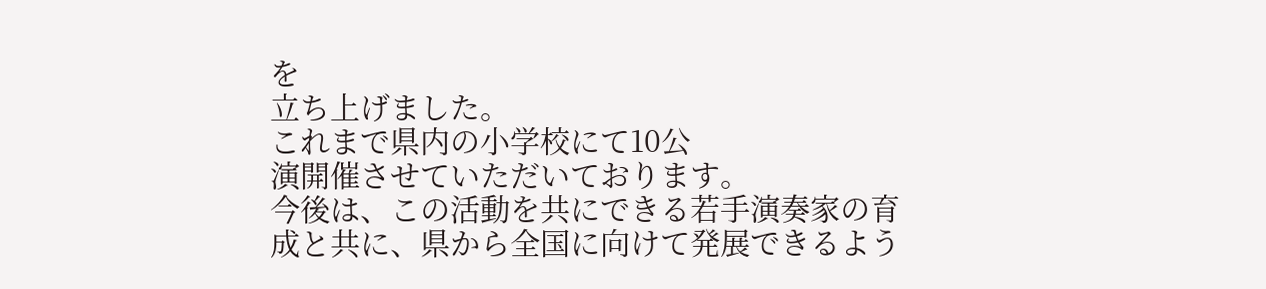を
立ち上げました。
これまで県内の小学校にて10公
演開催させていただいております。
今後は、この活動を共にできる若手演奏家の育
成と共に、県から全国に向けて発展できるよう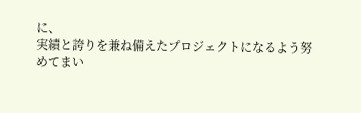に、
実績と誇りを兼ね備えたプロジェクトになるよう努
めてまい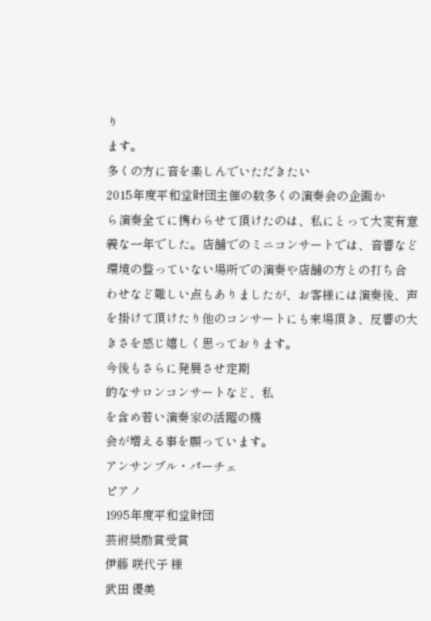り
ます。
多くの方に音を楽しんでいただきたい
2015年度平和堂財団主催の数多くの演奏会の企画か
ら演奏全てに携わらせて頂けたのは、私にとって大変有意
義な一年でした。店舗でのミニコンサートでは、音響など
環境の整っていない場所での演奏や店舗の方との打ち合
わせなど難しい点もありましたが、お客様には演奏後、声
を掛けて頂けたり他のコンサートにも来場頂き、反響の大
きさを感じ嬉しく思っております。
今後もさらに発展させ定期
的なサロンコンサートなど、私
を含め若い演奏家の活躍の機
会が増える事を願っています。
アンサンブル・パーチェ
ピアノ
1995年度平和堂財団
芸術奨励賞受賞
伊藤 咲代子 様
武田 優美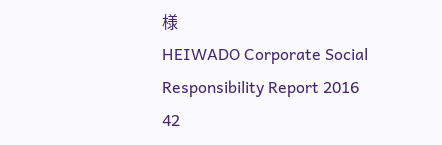様
HEIWADO Corporate Social Responsibility Report 2016
42